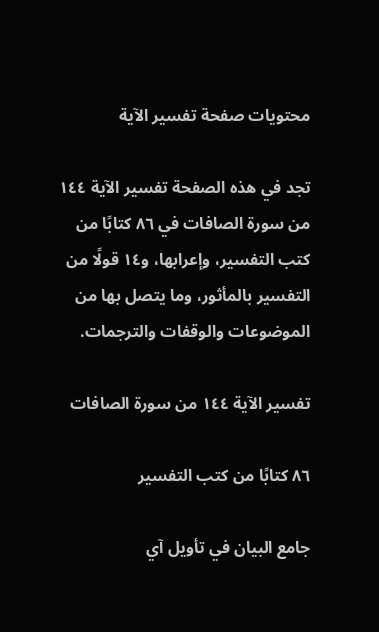محتويات صفحة تفسير الآية

تجد في هذه الصفحة تفسير الآية ١٤٤ من سورة الصافات في ٨٦ كتابًا من كتب التفسير، وإعرابها، و١٤ قولًا من التفسير بالمأثور، وما يتصل بها من الموضوعات والوقفات والترجمات.

تفسير الآية ١٤٤ من سورة الصافات

٨٦ كتابًا من كتب التفسير

جامع البيان في تأويل آي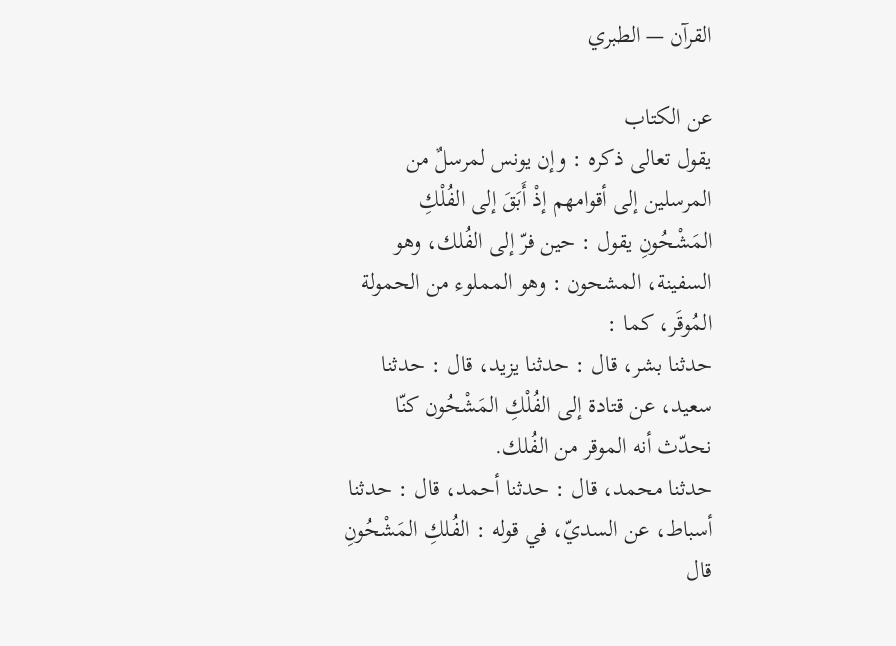القرآن — الطبري

عن الكتاب
يقول تعالى ذكره : وإن يونس لمرسلٌ من المرسلين إلى أقوامهم إذْ أَبَقَ إلى الفُلْكِ المَشْحُونِ يقول : حين فرّ إلى الفُلك، وهو السفينة، المشحون : وهو المملوء من الحمولة المُوقَر، كما :
حدثنا بشر، قال : حدثنا يزيد، قال : حدثنا سعيد، عن قتادة إلى الفُلْكِ المَشْحُون كنّا نحدّث أنه الموقر من الفُلك.
حدثنا محمد، قال : حدثنا أحمد، قال : حدثنا أسباط، عن السديّ، في قوله : الفُلكِ المَشْحُونِ قال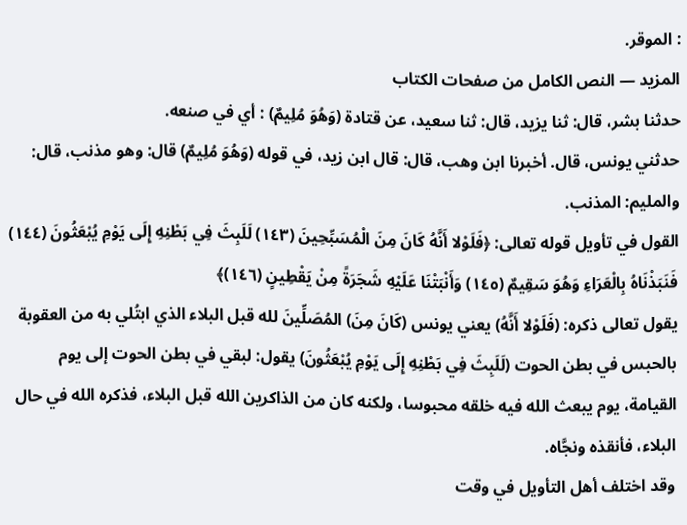: الموقر.
المزيد — النص الكامل من صفحات الكتاب
حدثنا بشر، قال: ثنا يزيد، قال: ثنا سعيد، عن قتادة (وَهُوَ مُلِيمٌ) : أي في صنعه.
حدثني يونس، قال. أخبرنا ابن وهب، قال: قال ابن زيد، في قوله (وَهُوَ مُلِيمٌ) قال: وهو مذنب، قال: والمليم: المذنب.
القول في تأويل قوله تعالى: ﴿فَلَوْلا أَنَّهُ كَانَ مِنَ الْمُسَبِّحِينَ (١٤٣) لَلَبِثَ فِي بَطْنِهِ إِلَى يَوْمِ يُبْعَثُونَ (١٤٤) فَنَبَذْنَاهُ بِالْعَرَاءِ وَهُوَ سَقِيمٌ (١٤٥) وَأَنْبَتْنَا عَلَيْهِ شَجَرَةً مِنْ يَقْطِينٍ (١٤٦)﴾
يقول تعالى ذكره: (فَلَوْلا أَنَّهُ) يعني يونس (كَانَ مِنَ) المُصَلِّينَ لله قبل البلاء الذي ابتُلي به من العقوبة بالحبس في بطن الحوت (لَلَبِثَ فِي بَطْنِهِ إِلَى يَوْمِ يُبْعَثُونَ) يقول: لبقي في بطن الحوت إلى يوم القيامة، يوم يبعث الله فيه خلقه محبوسا، ولكنه كان من الذاكرين الله قبل البلاء، فذكره الله في حال البلاء، فأنقذه ونجَّاه.
وقد اختلف أهل التأويل في وقت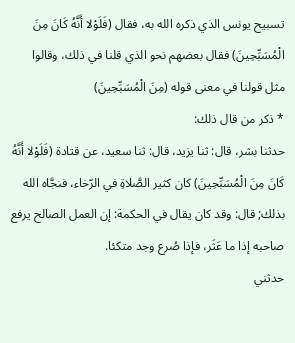تسبيح يونس الذي ذكره الله به، فقال (فَلَوْلا أَنَّهُ كَانَ مِنَ الْمُسَبِّحِينَ) فقال بعضهم نحو الذي قلنا في ذلك، وقالوا مثل قولنا في معنى قوله (مِنَ الْمُسَبِّحِينَ)
* ذكر من قال ذلك:
حدثنا بشر، قال: ثنا يزيد، قال: ثنا سعيد، عن قتادة (فَلَوْلا أَنَّهُ كَانَ مِنَ الْمُسَبِّحِينَ) كان كثير الصَّلاةِ في الرّخاء، فنجَّاه الله بذلك; قال: وقد كان يقال في الحكمة: إن العمل الصالح يرفع صاحبه إذا ما عَثَر، فإذا صُرع وجد متكئا.
حدثني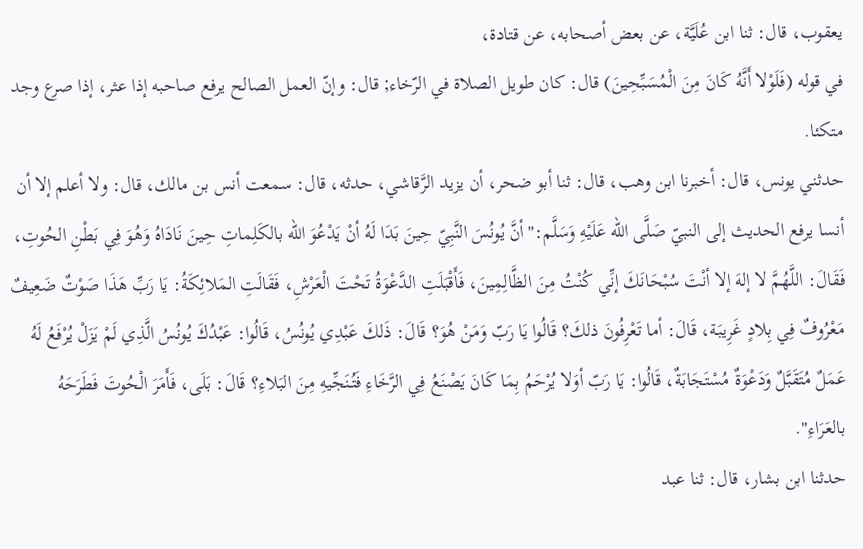يعقوب، قال: ثنا ابن عُلَيَّة، عن بعض أصحابه، عن قتادة،
في قوله (فَلَوْلا أَنَّهُ كَانَ مِنَ الْمُسَبِّحِينَ) قال: كان طويل الصلاة في الرّخاء; قال: وإنّ العمل الصالح يرفع صاحبه إذا عثر، إذا صرع وجد متكئا.
حدثني يونس، قال: أخبرنا ابن وهب، قال: ثنا أبو ضحر، أن يزيد الرَّقاشي، حدثه، قال: سمعت أنس بن مالك، قال: ولا أعلم إلا أن أنسا يرفع الحديث إلى النبيّ صَلَّى الله عَلَيْهِ وَسَلَّم:"أنَّ يُونُسَ النَّبِيّ حِينَ بَدَا لَهُ أنْ يَدْعُوَ الله بالكَلِماتِ حِينَ نَادَاهُ وَهُوَ فِي بَطْنِ الحُوتِ، فَقَالَ: اللَّهُمَّ لا إلهَ إلا أنْتَ سُبْحَانَكَ إنِّي كُنْتُ مِنَ الظَّالِمِينَ، فَأَقْبَلَتِ الدَّعْوَةُ تَحْتَ الْعَرْشِ، فَقَالَتِ المَلائِكَةُ: يَا رَبِّ هَذَا صَوْتٌ ضَعِيفٌ مَعْرُوفٌ فِي بِلادٍ غَرِيبَة، قَالَ: أما تَعْرِفُونَ ذلكَ؟ قَالُوا يَا رَبّ وَمَنْ هُوَ؟ قَالَ: ذَلكَ عَبْدِي يُونُسُ، قَالُوا: عَبْدُكَ يُونُسُ الَّذِي لَمْ يَزَلْ يُرْفَعُ لَهُ عَمَلٌ مُتَقَبَّلٌ وَدَعْوَةٌ مُسْتَجَابَةٌ، قَالُوا: يَا رَبّ أوَلا يُرْحَمُ بِمَا كَانَ يَصْنَعُ فِي الرَّخَاءِ فَتُنَجِّيهِ مِنَ البَلاءِ؟ قَالَ: بَلَى، فَأَمَرَ الْحُوتَ فَطَرَحَهُ بالعَرَاءِ".
حدثنا ابن بشار، قال: ثنا عبد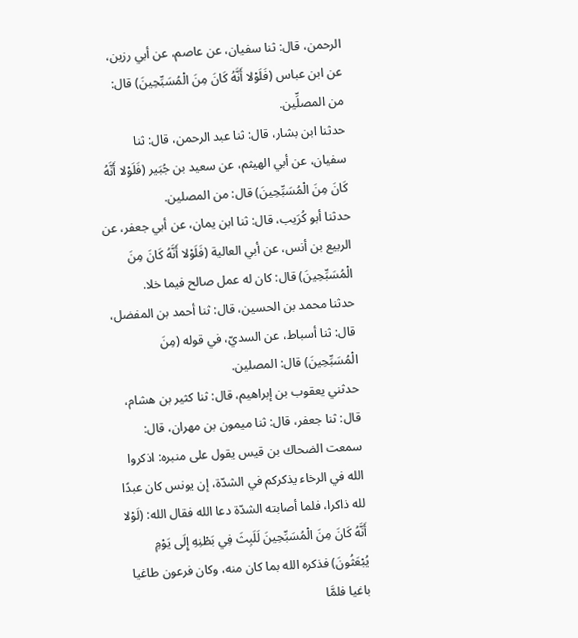الرحمن، قال: ثنا سفيان، عن عاصم، عن أبي رزين، عن ابن عباس (فَلَوْلا أَنَّهُ كَانَ مِنَ الْمُسَبِّحِينَ) قال: من المصلِّين.
حدثنا ابن بشار، قال: ثنا عبد الرحمن، قال: ثنا سفيان، عن أبي الهيثم، عن سعيد بن جُبَير (فَلَوْلا أَنَّهُ كَانَ مِنَ الْمُسَبِّحِينَ) قال: من المصلين.
حدثنا أبو كُرَيب، قال: ثنا ابن يمان، عن أبي جعفر، عن الربيع بن أنس، عن أبي العالية (فَلَوْلا أَنَّهُ كَانَ مِنَ الْمُسَبِّحِينَ) قال: كان له عمل صالح فيما خلا.
حدثنا محمد بن الحسين، قال: ثنا أحمد بن المفضل، قال: ثنا أسباط، عن السديّ، في قوله (مِنَ الْمُسَبِّحِينَ) قال: المصلين.
حدثني يعقوب بن إبراهيم، قال: ثنا كثير بن هشام، قال: ثنا جعفر، قال: ثنا ميمون بن مهران، قال: سمعت الضحاك بن قيس يقول على منبره: اذكروا الله في الرخاء يذكركم في الشدّة، إن يونس كان عبدًا لله ذاكرا، فلما أصابته الشدّة دعا الله فقال الله: (لَوْلا أَنَّهُ كَانَ مِنَ الْمُسَبِّحِينَ لَلَبِثَ فِي بَطْنِهِ إِلَى يَوْمِ يُبْعَثُونَ) فذكره الله بما كان منه، وكان فرعون طاغيا باغيا فلمَّا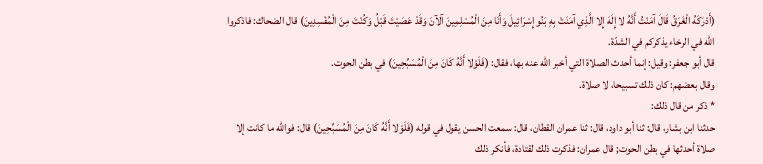(أَدْرَكَهُ الْغَرَقُ قَالَ آمَنْتُ أَنَّهُ لا إِلَهَ إِلا الَّذِي آمَنَتْ بِهِ بَنُو إِسْرَائِيلَ وَأَنَا مِنَ الْمُسْلِمِينَ آلآنَ وَقَدْ عَصَيْتَ قَبْلُ وَكُنْتَ مِنَ الْمُفْسِدِينَ) قال الضحاك: فاذكروا الله في الرخاء يذكركم في الشدّة.
قال أبو جعفر: وقيل: إنما أحدث الصلاة التي أخبر الله عنه بها، فقال: (فَلَوْلا أَنَّهُ كَانَ مِنَ الْمُسَبِّحِينَ) في بطن الحوت.
وقال بعضهم: كان ذلك تسبيحا، لا صلاة.
* ذكر من قال ذلك:
حدثنا ابن بشار، قال: ثنا أبو داود، قال: ثنا عمران القطان، قال: سمعت الحسن يقول في قوله (فَلَوْلا أَنَّهُ كَانَ مِنَ الْمُسَبِّحِينَ) قال: فوالله ما كانت إلا صلاة أحدثها في بطن الحوت; قال عمران: فذكرت ذلك لقتادة، فأنكر ذلك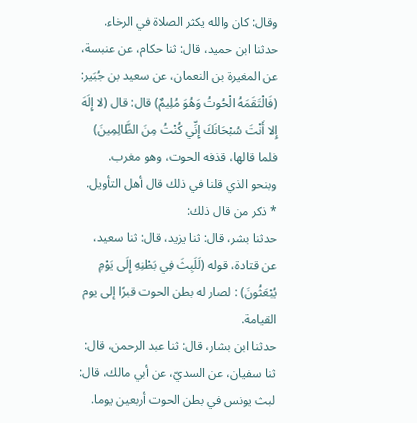وقال: كان والله يكثر الصلاة في الرخاء.
حدثنا ابن حميد، قال: ثنا حكام، عن عنبسة، عن المغيرة بن النعمان، عن سعيد بن جُبَير: (فَالْتَقَمَهُ الْحُوتُ وَهُوَ مُلِيمٌ) قال: قال (لا إِلَهَ إِلا أَنْتَ سُبْحَانَكَ إِنِّي كُنْتُ مِنَ الظَّالِمِينَ) فلما قالها، قذفه الحوت، وهو مغرب.
وبنحو الذي قلنا في ذلك قال أهل التأويل.
* ذكر من قال ذلك:
حدثنا بشر، قال: ثنا يزيد، قال: ثنا سعيد، عن قتادة، قوله (لَلَبِثَ فِي بَطْنِهِ إِلَى يَوْمِ يُبْعَثُونَ) : لصار له بطن الحوت قبرًا إلى يوم القيامة.
حدثنا ابن بشار، قال: ثنا عبد الرحمن، قال: ثنا سفيان، عن السديّ، عن أبي مالك، قال: لبث يونس في بطن الحوت أربعين يوما.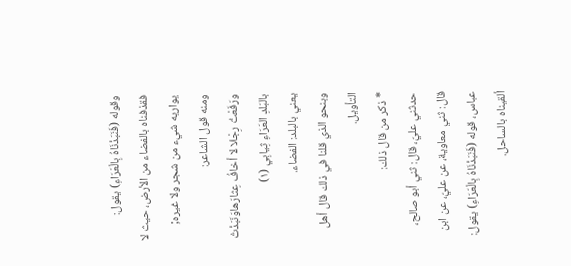وقوله (فَنَبَذْنَاهُ بِالْعَرَاءِ) يقول: فقذفناه بالفضاء من الأرض، حيث لا يواريه شيء من شجر ولا غيره; ومنه قول الشاعر:
ورَفَعْتُ رِجْلا لا أخافُ عِثارَهاوَنَبَذْتُ بالبَلدِ العَرَاءِ ثِيابِي (١)
يعني بالبلد: الفضاء.
وبنحو الذي قلنا في ذلك قال أهل التأويل.
* ذكر من قال ذلك:
حدثني عليّ، قال: ثني أبو صالح، قال: ثني معاوية، عن عليّ، عن ابن عباس، قوله (فَنَبَذْنَاهُ بِالْعَرَاءِ) يقول: ألقيناه بالساحل.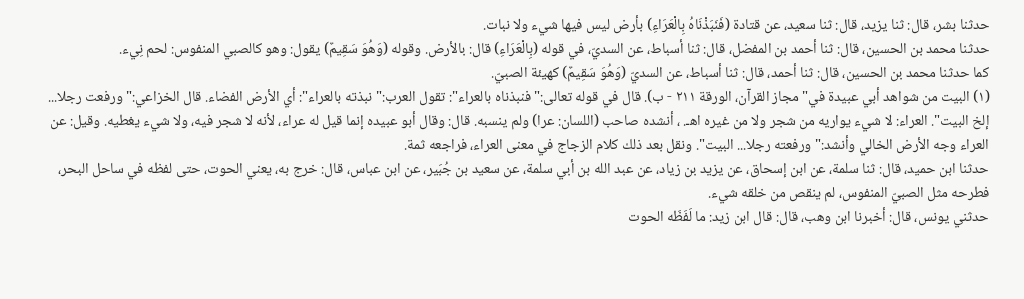حدثنا بشر، قال: ثنا يزيد، قال: ثنا سعيد، عن قتادة (فَنَبَذْنَاهُ بِالْعَرَاءِ) بأرض ليس فيها شيء ولا نبات.
حدثنا محمد بن الحسين، قال: ثنا أحمد بن المفضل، قال: ثنا أسباط، عن السديّ، في قوله (بِالْعَرَاءِ) قال: بالأرض. وقوله (وَهُوَ سَقِيمٌ) يقول: وهو كالصبي المنفوس: لحم نِيء.
كما حدثنا محمد بن الحسين، قال: ثنا أحمد، قال: ثنا أسباط، عن السديّ (وَهُوَ سَقِيمٌ) كهيئة الصبيّ.
(١) البيت من شواهد أبي عبيدة في" مجاز القرآن، الورقة ٢١١ - ب). قال في قوله تعالى:" فنبذناه بالعراء": تقول العرب:" نبذته بالعراء": أي الأرض الفضاء. قال الخزاعي:" ورفعت رجلا... إلخ البيت". العراء: لا شيء يواريه من شجر ولا من غيره اهـ. ، أنشده صاحب (اللسان: عرا) ولم ينسبه. قال: وقال أبو عبيده إنما قيل له عراء، لأنه لا شجر فيه، ولا شيء يغطيه. وقيل: عن العراء وجه الأرض الخالي وأنشد:" ورفعته رجلا... البيت". ونقل بعد ذلك كلام الزجاج في معنى العراء، فراجعه ثمة.
حدثنا ابن حميد، قال: ثنا سلمة، عن ابن إسحاق، عن يزيد بن زياد، عن عبد الله بن أبي سلمة، عن سعيد بن جُبَير، عن ابن عباس، قال: خرج به، يعني الحوت، حتى لفظه في ساحل البحر، فطرحه مثل الصبيّ المنفوس، لم ينقص من خلقه شيء.
حدثني يونس، قال: أخبرنا ابن وهب، قال: قال ابن زيد: ما لَفَظَه الحوت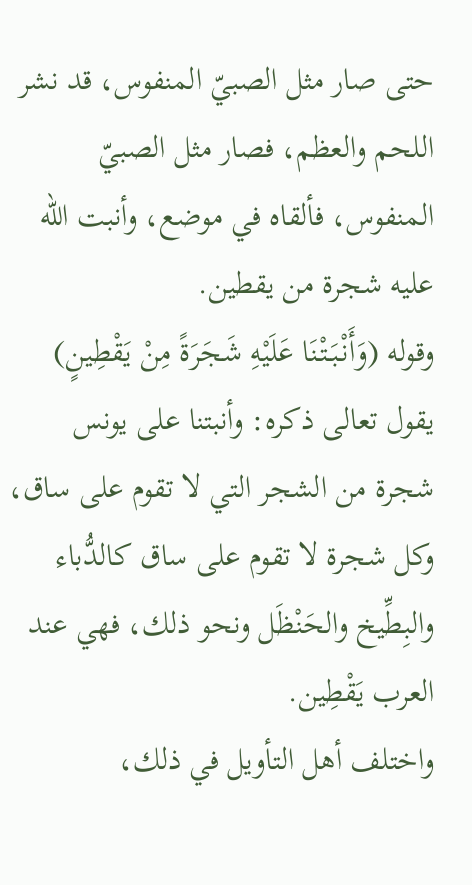حتى صار مثل الصبيّ المنفوس، قد نشر اللحم والعظم، فصار مثل الصبيّ المنفوس، فألقاه في موضع، وأنبت الله عليه شجرة من يقطين.
وقوله (وَأَنْبَتْنَا عَلَيْهِ شَجَرَةً مِنْ يَقْطِينٍ) يقول تعالى ذكره: وأنبتنا على يونس شجرة من الشجر التي لا تقوم على ساق، وكل شجرة لا تقوم على ساق كالدُّباء والبِطِّيخ والحَنْظَل ونحو ذلك، فهي عند العرب يَقْطِين.
واختلف أهل التأويل في ذلك،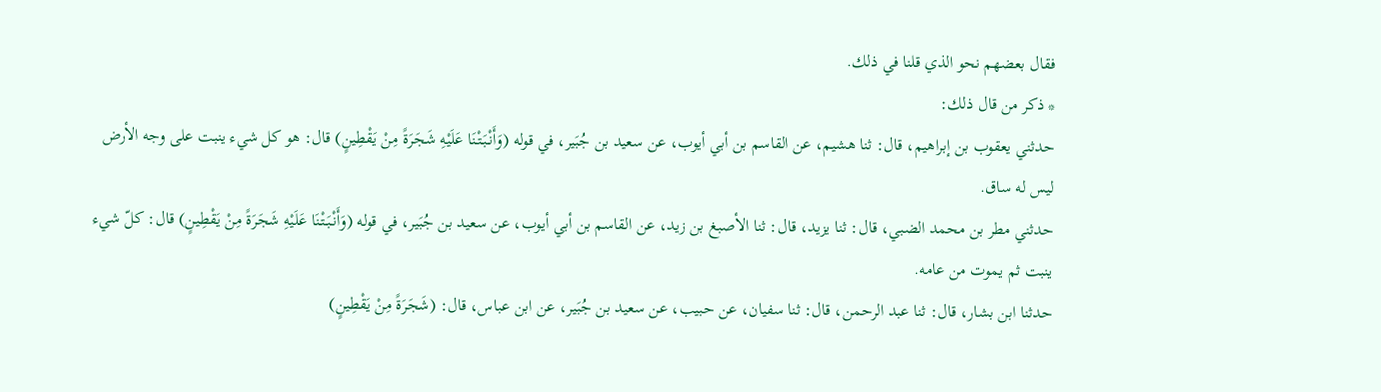فقال بعضهم نحو الذي قلنا في ذلك.
* ذكر من قال ذلك:
حدثني يعقوب بن إبراهيم، قال: ثنا هشيم، عن القاسم بن أبي أيوب، عن سعيد بن جُبَير، في قوله (وَأَنْبَتْنَا عَلَيْهِ شَجَرَةً مِنْ يَقْطِينٍ) قال: هو كل شيء ينبت على وجه الأرض ليس له ساق.
حدثني مطر بن محمد الضبي، قال: ثنا يزيد، قال: ثنا الأصبغ بن زيد، عن القاسم بن أبي أيوب، عن سعيد بن جُبَير، في قوله (وَأَنْبَتْنَا عَلَيْهِ شَجَرَةً مِنْ يَقْطِينٍ) قال: كلّ شيء ينبت ثم يموت من عامه.
حدثنا ابن بشار، قال: ثنا عبد الرحمن، قال: ثنا سفيان، عن حبيب، عن سعيد بن جُبَير، عن ابن عباس، قال: (شَجَرَةً مِنْ يَقْطِينٍ)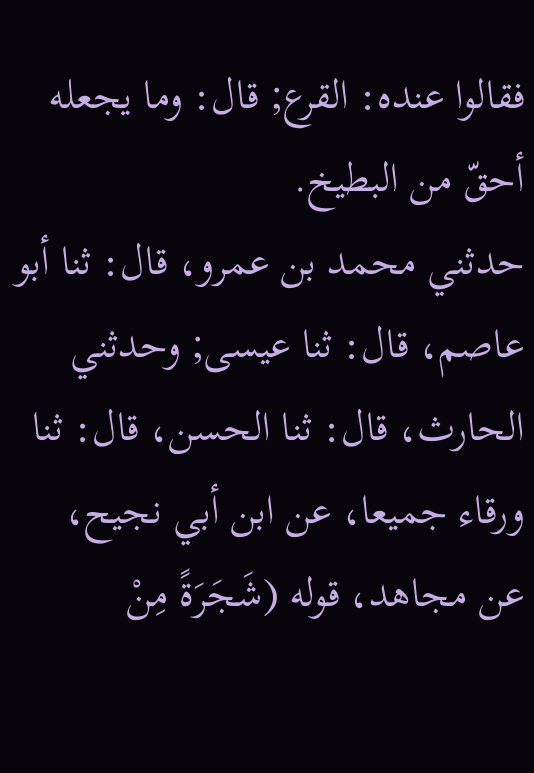فقالوا عنده: القرع; قال: وما يجعله أحقّ من البطيخ.
حدثني محمد بن عمرو، قال: ثنا أبو عاصم، قال: ثنا عيسى; وحدثني الحارث، قال: ثنا الحسن، قال: ثنا ورقاء جميعا، عن ابن أبي نجيح،
عن مجاهد، قوله (شَجَرَةً مِنْ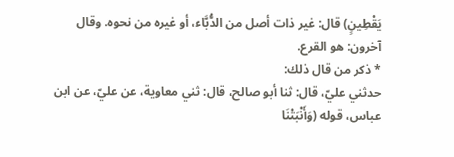يَقْطِينٍ) قال: غير ذات أصل من الدُّبَّاء، أو غيره من نحوه. وقال آخرون: هو القرع.
* ذكر من قال ذلك:
حدثني عليّ، قال: ثنا أبو صالح، قال: ثني معاوية، عن عليّ، عن ابن عباس، قوله (وَأَنْبَتْنَا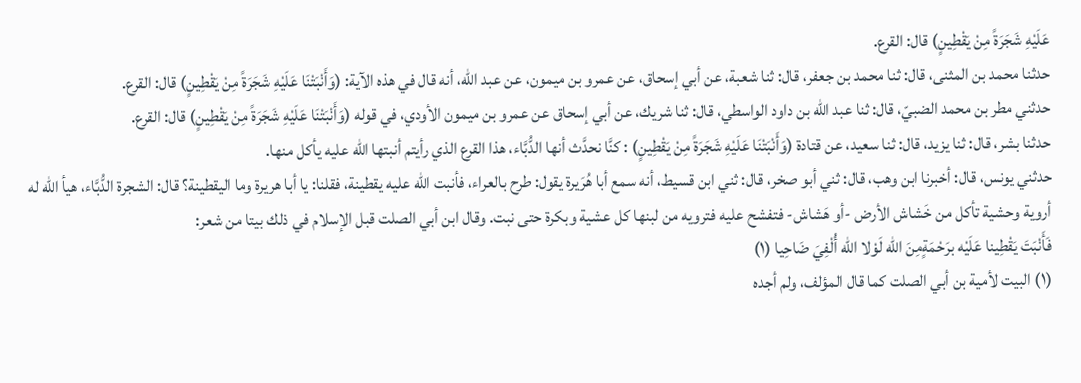عَلَيْهِ شَجَرَةً مِنْ يَقْطِينٍ) قال: القرع.
حدثنا محمد بن المثنى، قال: ثنا محمد بن جعفر، قال: ثنا شعبة، عن أبي إسحاق، عن عمرو بن ميمون، عن عبد الله، أنه قال في هذه الآية: (وَأَنْبَتْنَا عَلَيْهِ شَجَرَةً مِنْ يَقْطِينٍ) قال: القرع.
حدثني مطر بن محمد الضبيّ، قال: ثنا عبد الله بن داود الواسطي، قال: ثنا شريك، عن أبي إسحاق عن عمرو بن ميمون الأودي، في قوله (وَأَنْبَتْنَا عَلَيْهِ شَجَرَةً مِنْ يَقْطِينٍ) قال: القرع.
حدثنا بشر، قال: ثنا يزيد، قال: ثنا سعيد، عن قتادة (وَأَنْبَتْنَا عَلَيْهِ شَجَرَةً مِنْ يَقْطِينٍ) : كنَّا نحدَّث أنها الدُّبَّاء، هذا القرع الذي رأيتم أنبتها الله عليه يأكل منها.
حدثني يونس، قال: أخبرنا ابن وهب، قال: ثني أبو صخر، قال: ثني ابن قسيط، أنه سمع أبا هُرَيرة يقول: طرح بالعراء، فأنبت الله عليه يقطينة، فقلنا: يا أبا هريرة وما اليقطينة؟ قال: الشجرة الدُّبَّاء، هيأ الله له أروية وحشية تأكل من خَشاش الأرض -أو هَشاش- فتفشح عليه فترويه من لبنها كل عشية وبكرة حتى نبت. وقال ابن أبي الصلت قبل الإسلام في ذلك بيتا من شعر:
فَأَنْبَتَ يَقْطِينا عَلَيْه برَحْمَةٍمِنَ الله لَوْلا الله أُلْفِيَ ضَاحِيا (١)
(١) البيت لأمية بن أبي الصلت كما قال المؤلف، ولم أجده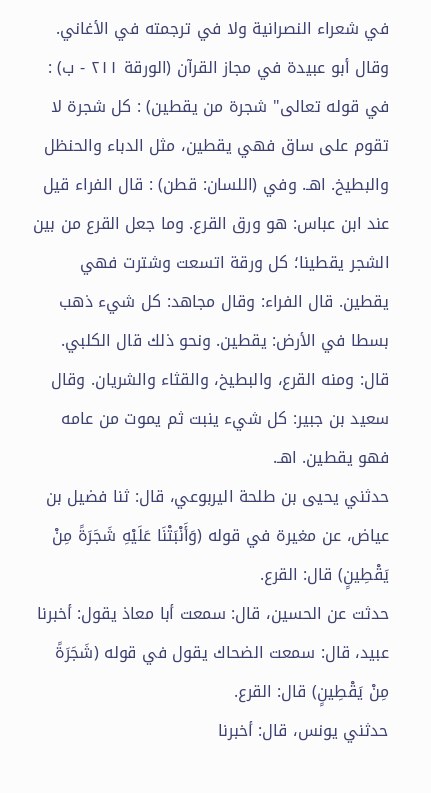في شعراء النصرانية ولا في ترجمته في الأغاني. وقال أبو عبيدة في مجاز القرآن (الورقة ٢١١ - ب) : في قوله تعالى" شجرة من يقطين) : كل شجرة لا تقوم على ساق فهي يقطين، مثل الدباء والحنظل والبطيخ. اهـ. وفي (اللسان: قطن) : قال الفراء قيل عند ابن عباس: هو ورق القرع. وما جعل القرع من بين الشجر يقطينا؛ كل ورقة اتسعت وشترت فهي يقطين. قال الفراء: وقال مجاهد: كل شيء ذهب بسطا في الأرض: يقطين. ونحو ذلك قال الكلبي. قال: ومنه القرع، والبطيخ، والقثاء والشريان. وقال سعيد بن جبير: كل شيء ينبت ثم يموت من عامه فهو يقطين. اهـ.
حدثني يحيى بن طلحة اليربوعي، قال: ثنا فضيل بن عياض، عن مغيرة في قوله (وَأَنْبَتْنَا عَلَيْهِ شَجَرَةً مِنْ يَقْطِينٍ) قال: القرع.
حدثت عن الحسين، قال: سمعت أبا معاذ يقول: أخبرنا عبيد، قال: سمعت الضحاك يقول في قوله (شَجَرَةً مِنْ يَقْطِينٍ) قال: القرع.
حدثني يونس، قال: أخبرنا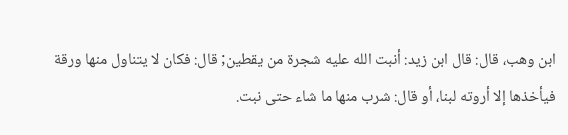ابن وهب، قال: قال ابن زيد: أنبت الله عليه شجرة من يقطين; قال: فكان لا يتناول منها ورقة فيأخذها إلا أروته لبنا، أو قال: شرب منها ما شاء حتى نبت.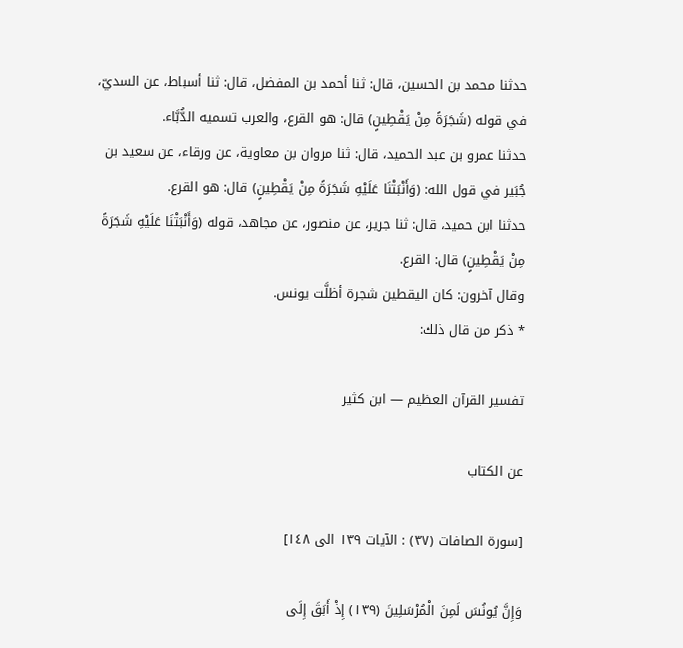حدثنا محمد بن الحسين، قال: ثنا أحمد بن المفضل، قال: ثنا أسباط، عن السديّ، في قوله (شَجَرَةً مِنْ يَقْطِينٍ) قال: هو القرع، والعرب تسميه الدُّبَّاء.
حدثنا عمرو بن عبد الحميد، قال: ثنا مروان بن معاوية، عن ورقاء، عن سعيد بن جُبَير في قول الله: (وَأَنْبَتْنَا عَلَيْهِ شَجَرَةً مِنْ يَقْطِينٍ) قال: هو القرع.
حدثنا ابن حميد، قال: ثنا جرير، عن منصور، عن مجاهد، قوله (وَأَنْبَتْنَا عَلَيْهِ شَجَرَةً مِنْ يَقْطِينٍ) قال: القرع.
وقال آخرون: كان اليقطين شجرة أظلَّت يونس.
* ذكر من قال ذلك:

تفسير القرآن العظيم — ابن كثير

عن الكتاب

[سورة الصافات (٣٧) : الآيات ١٣٩ الى ١٤٨]

وَإِنَّ يُونُسَ لَمِنَ الْمُرْسَلِينَ (١٣٩) إِذْ أَبَقَ إِلَى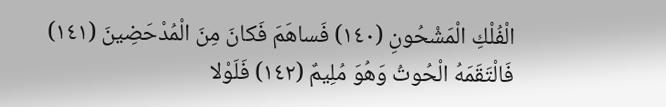الْفُلْكِ الْمَشْحُونِ (١٤٠) فَساهَمَ فَكانَ مِنَ الْمُدْحَضِينَ (١٤١) فَالْتَقَمَهُ الْحُوتُ وَهُوَ مُلِيمٌ (١٤٢) فَلَوْلا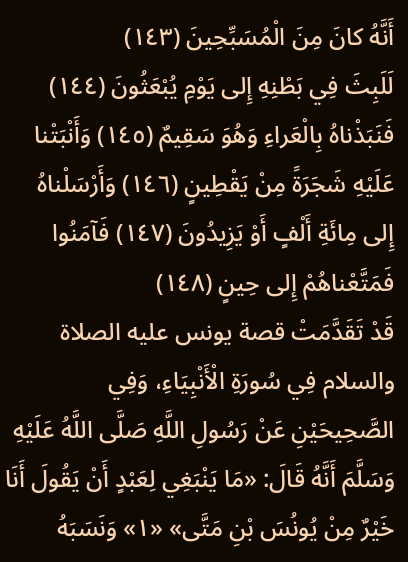أَنَّهُ كانَ مِنَ الْمُسَبِّحِينَ (١٤٣)
لَلَبِثَ فِي بَطْنِهِ إِلى يَوْمِ يُبْعَثُونَ (١٤٤) فَنَبَذْناهُ بِالْعَراءِ وَهُوَ سَقِيمٌ (١٤٥) وَأَنْبَتْنا عَلَيْهِ شَجَرَةً مِنْ يَقْطِينٍ (١٤٦) وَأَرْسَلْناهُ إِلى مِائَةِ أَلْفٍ أَوْ يَزِيدُونَ (١٤٧) فَآمَنُوا فَمَتَّعْناهُمْ إِلى حِينٍ (١٤٨)
قَدْ تَقَدَّمَتْ قصة يونس عليه الصلاة والسلام فِي سُورَةِ الْأَنْبِيَاءِ، وَفِي الصَّحِيحَيْنِ عَنْ رَسُولِ اللَّهِ صَلَّى اللَّهُ عَلَيْهِ وَسَلَّمَ أَنَّهُ قَالَ: «مَا يَنْبَغِي لِعَبْدٍ أَنْ يَقُولَ أَنَا خَيْرٌ مِنْ يُونُسَ بْنِ مَتَّى» «١» وَنَسَبَهُ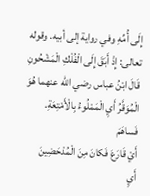إِلَى أُمِّهِ وفي رواية إلى أبيه. وقوله تعالى: إِذْ أَبَقَ إِلَى الْفُلْكِ الْمَشْحُونِ
قَالَ ابْنُ عباس رضي الله عنهما هُوَ الْمُوَقَّرُ أَيِ الْمَمْلُوءُ بِالْأَمْتِعَةِ.
فَساهَمَ
أَيْ قَارَعَ فَكانَ مِنَ الْمُدْحَضِينَ
أَيِ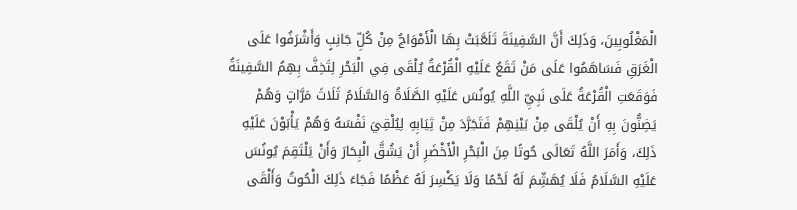الْمَغْلُوبِينَ، وَذَلِكَ أَنَّ السَّفِينَةَ تَلَعَّبَتْ بِهَا الْأَمْوَاجُ مِنْ كُلِّ جَانِبٍ وَأَشْرَفُوا عَلَى الْغَرَقِ فَسَاهَمُوا عَلَى مَنْ تَقَعُ عَلَيْهِ الْقُرْعَةُ يُلْقَى فِي الْبَحْرِ لِتَخِفَّ بِهِمُ السَّفِينَةُ فَوَقَعَتِ الْقُرْعَةُ عَلَى نَبِيِّ اللَّهِ يُونُسَ عَلَيْهِ الصَّلَاةُ وَالسَّلَامُ ثَلَاثَ مَرَّاتٍ وَهُمْ يَضِنُّونَ بِهِ أَنْ يُلْقَى مِنْ بَيْنِهِمْ فَتَجَرَّدَ مِنْ ثِيَابِهِ لِيُلْقِيَ نَفْسَهُ وَهُمْ يَأْبَوْنَ عَلَيْهِ ذَلِكَ، وَأَمَرَ اللَّهُ تَعَالَى حُوتًا مِنَ الْبَحْرِ الْأَخْضَرِ أَنْ يَشُقَّ الْبِحَارَ وَأَنْ يَلْتَقِمَ يُونُسَ عَلَيْهِ السَّلَامُ فَلَا يُهَشِّمَ لَهُ لَحْمًا وَلَا يَكْسِرَ لَهُ عَظْمًا فَجَاءَ ذَلِكَ الْحُوتُ وَأَلْقَى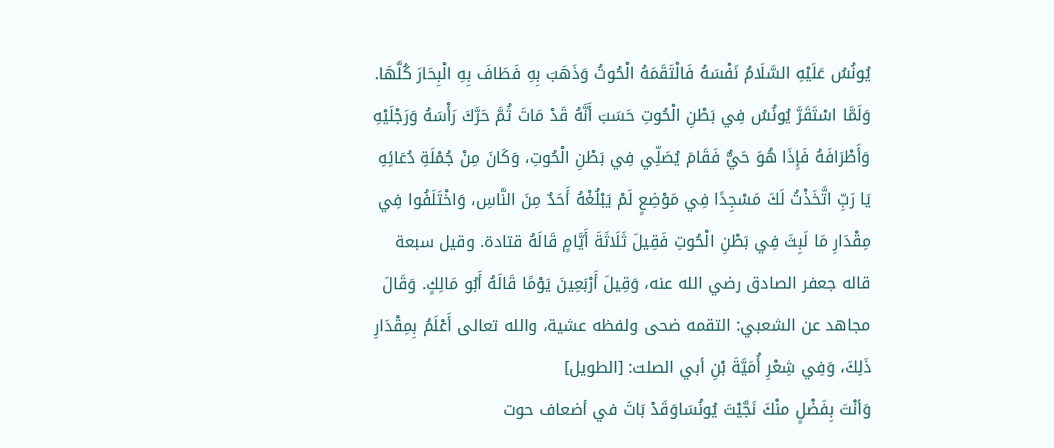يُونُسُ عَلَيْهِ السَّلَامُ نَفْسَهُ فَالْتَقَمَهُ الْحُوتُ وَذَهَبَ بِهِ فَطَافَ بِهِ الْبِحَارَ كُلَّهَا. وَلَمَّا اسْتَقَرَّ يُونُسُ فِي بَطْنِ الْحُوتِ حَسَبَ أَنَّهُ قَدْ مَاتَ ثُمَّ حَرَّكَ رَأْسَهُ وَرَجْلَيْهِ وَأَطْرَافَهُ فَإِذَا هُوَ حَيٌّ فَقَامَ يُصَلِّي فِي بَطْنِ الْحُوتِ، وَكَانَ مِنْ جُمْلَةِ دُعَائِهِ يَا رَبِّ اتَّخَذْتُ لَكَ مَسْجِدًا فِي مَوْضِعٍ لَمْ يَبْلُغْهُ أَحَدٌ مِنَ النَّاسِ، وَاخْتَلَفُوا فِي مِقْدَارِ مَا لَبِثَ فِي بَطْنِ الْحُوتِ فَقِيلَ ثَلَاثَةَ أَيَّامٍ قَالَهُ قتادة. وقيل سبعة قاله جعفر الصادق رضي الله عنه، وَقِيلَ أَرْبَعِينَ يَوْمًا قَالَهُ أَبُو مَالِكٍ. وَقَالَ مجاهد عن الشعبي: التقمه ضحى ولفظه عشية، والله تعالى أَعْلَمُ بِمِقْدَارِ ذَلِكَ، وَفِي شِعْرِ أُمَيَّةَ بْنِ أبي الصلت: [الطويل]
وَأنْتَ بِفَضْلٍ منْكَ نَجَّيْتَ يُونُسَاوَقَدْ بَاتَ في أضعاف حوت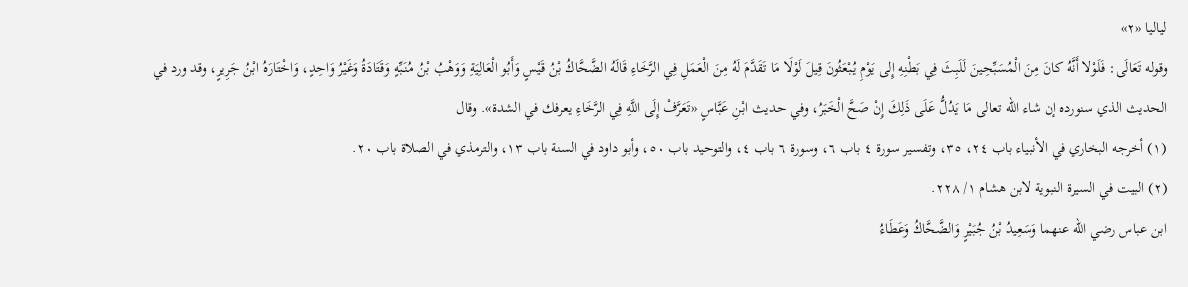لياليا «٢»
وقوله تَعَالَى: فَلَوْلا أَنَّهُ كانَ مِنَ الْمُسَبِّحِينَ لَلَبِثَ فِي بَطْنِهِ إِلى يَوْمِ يُبْعَثُونَ قِيلَ لَوْلَا مَا تَقَدَّمَ لَهُ مِنَ الْعَمَلِ فِي الرَّخَاءِ قَالَهُ الضَّحَّاكُ بْنُ قَيْسٍ وَأَبُو الْعَالِيَةِ وَوَهْبُ بْنُ مُنَبِّهٍ وَقَتَادَةُ وَغَيْرُ وَاحِدٍ، وَاخْتَارَهُ ابْنُ جَرِيرٍ، وقد ورد في الحديث الذي سنورده إن شاء الله تعالى مَا يَدُلُّ عَلَى ذَلِكَ إِنْ صَحَّ الْخَبَرُ، وفي حديث ابْنِ عَبَّاسٍ «تَعَرَّفْ إِلَى اللَّهِ فِي الرَّخَاءِ يعرفك في الشدة». وقال
(١) أخرجه البخاري في الأنبياء باب ٢٤، ٣٥، وتفسير سورة ٤ باب ٦، وسورة ٦ باب ٤، والتوحيد باب ٥٠، وأبو داود في السنة باب ١٣، والترمذي في الصلاة باب ٢٠.
(٢) البيت في السيرة النبوية لابن هشام ١/ ٢٢٨.
ابن عباس رضي الله عنهما وَسَعِيدُ بْنُ جُبَيْرٍ وَالضَّحَّاكُ وَعَطَاءُ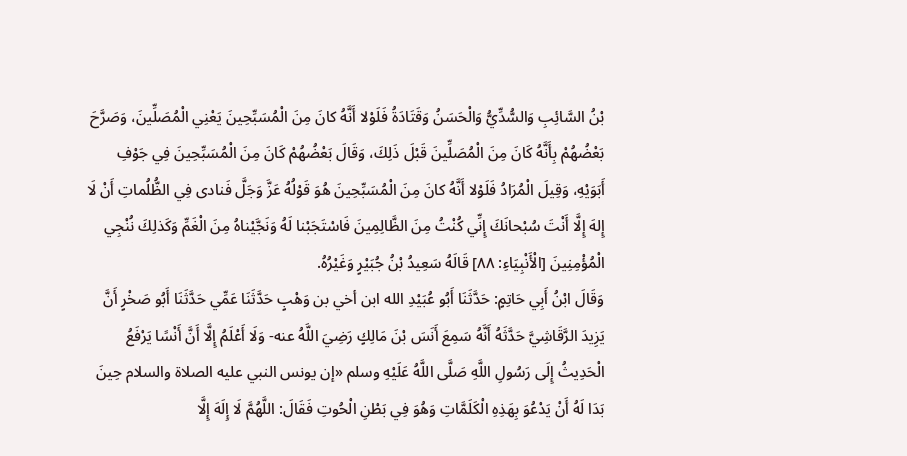بْنُ السَّائِبِ وَالسُّدِّيُّ وَالْحَسَنُ وَقَتَادَةُ فَلَوْلا أَنَّهُ كانَ مِنَ الْمُسَبِّحِينَ يَعْنِي الْمُصَلِّينَ، وَصَرَّحَ بَعْضُهُمْ بِأَنَّهُ كَانَ مِنَ الْمُصَلِّينَ قَبْلَ ذَلِكَ، وَقَالَ بَعْضُهُمْ كَانَ مِنَ الْمُسَبِّحِينَ فِي جَوْفِ أَبَوَيْهِ، وَقِيلَ الْمُرَادُ فَلَوْلا أَنَّهُ كانَ مِنَ الْمُسَبِّحِينَ هُوَ قَوْلُهُ عَزَّ وَجَلَّ فَنادى فِي الظُّلُماتِ أَنْ لَا إِلهَ إِلَّا أَنْتَ سُبْحانَكَ إِنِّي كُنْتُ مِنَ الظَّالِمِينَ فَاسْتَجَبْنا لَهُ وَنَجَّيْناهُ مِنَ الْغَمِّ وَكَذلِكَ نُنْجِي الْمُؤْمِنِينَ [الْأَنْبِيَاءِ: ٨٨] قَالَهُ سَعِيدُ بْنُ جُبَيْرٍ وَغَيْرُهُ.
وَقَالَ ابْنُ أَبِي حَاتِمٍ: حَدَّثَنَا أَبُو عُبَيْدِ الله ابن أخي بن وَهْبٍ حَدَّثَنَا عَمِّي حَدَّثَنَا أَبُو صَخْرٍ أَنَّ يَزِيدَ الرَّقَاشِيَّ حَدَّثَهُ أَنَّهُ سَمِعَ أَنَسَ بْنَ مَالِكٍ رَضِيَ اللَّهُ عنه- وَلَا أَعْلَمُ إِلَّا أَنَّ أَنْسًا يَرْفَعُ الْحَدِيثُ إِلَى رَسُولِ اللَّهِ صَلَّى اللَّهُ عَلَيْهِ وسلم «إن يونس النبي عليه الصلاة والسلام حِينَ بَدَا لَهُ أَنْ يَدْعُوَ بِهَذِهِ الْكَلَمَّاتِ وَهُوَ فِي بَطْنِ الْحُوتِ فَقَالَ: اللَّهُمَّ لَا إِلَهَ إِلَّا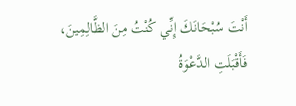أَنْتَ سُبْحَانَكَ إِنِّي كُنْتُ مِنَ الظَّالِمِينَ، فَأَقْبَلَتِ الدَّعْوَةُ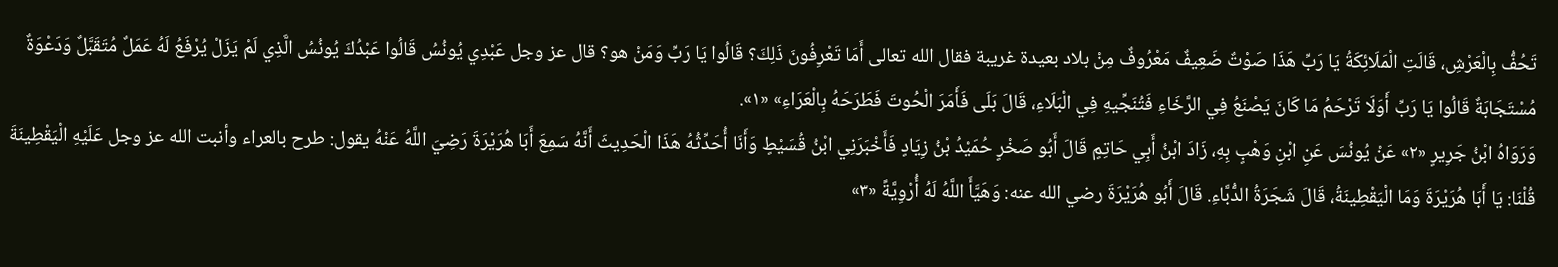تَحُفُّ بِالْعَرْشِ، قَالَتِ الْمَلَائِكَةُ يَا رَبِّ هَذَا صَوْتٌ ضَعِيفٌ مَعْرُوفٌ مِنْ بلاد بعيدة غريبة فقال الله تعالى أَمَا تَعْرِفُونَ ذَلِكَ؟ قَالُوا يَا رَبِّ وَمَنْ هو؟ قال عز وجل عَبْدِي يُونُسُ قَالُوا عَبْدُكَ يُونُسُ الَّذِي لَمْ يَزَلْ يُرْفَعُ لَهُ عَمَلٌ مُتَقَبَّلٌ وَدَعْوَةٌ مُسْتَجَابَةٌ قَالُوا يَا رَبِّ أَوَلَا تَرْحَمُ مَا كَانَ يَصْنَعُ فِي الرَّخَاءِ فَتُنَجِّيهِ فِي الْبَلَاءِ، قَالَ بَلَى فَأَمَرَ الْحُوتَ فَطَرَحَهُ بِالْعَرَاءِ» «١».
وَرَوَاهُ ابْنُ جَرِيرٍ «٢» عَنْ يُونُسَ عَنِ ابْنِ وَهْبٍ بِهِ، زَادَ ابْنُ أَبِي حَاتِمٍ قَالَ أَبُو صَخْرٍ حُمَيْدُ بْنُ زِيَادٍ فَأَخْبَرَنِي ابْنُ قُسَيْطٍ وَأَنَا أُحَدِّثُهُ هَذَا الْحَدِيثَ أَنَّهُ سَمِعَ أَبَا هُرَيْرَةَ رَضِيَ اللَّهُ عَنْهُ يقول: طرح بالعراء وأنبت الله عز وجل عَلَيْهِ الْيَقْطِينَةَ قُلْنَا: يَا أَبَا هُرَيْرَةَ وَمَا الْيَقْطِينَةُ، قَالَ شَجَرَةُ الدُّبَّاءِ. قَالَ أَبُو هُرَيْرَةَ رضي الله عنه: وَهَيَّأَ اللَّهُ لَهُ أُرْوِيَّةً «٣»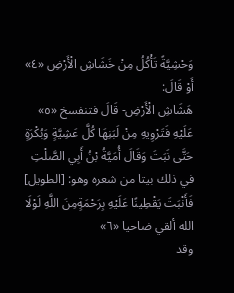وَحْشِيَّةً تَأْكُلُ مِنْ خَشَاشِ الْأَرْضِ «٤» أَوْ قَالَ:
هَشَاشِ الْأَرْضِ- قَالَ فتنفسخ «٥» عَلَيْهِ فَتَرْوِيهِ مِنْ لَبَنِهَا كُلَّ عَشِيَّةٍ وَبُكْرَةٍ حَتَّى نَبَتَ وَقَالَ أُمَيَّةُ بْنُ أَبِي الصَّلْتِ في ذلك بيتا من شعره وهو: [الطويل]
فَأَنْبَتَ يَقْطِينًا عَلَيْهِ بِرَحْمَةٍمِنَ اللَّهِ لَوْلَا الله ألقي ضاحيا «٦»
وقد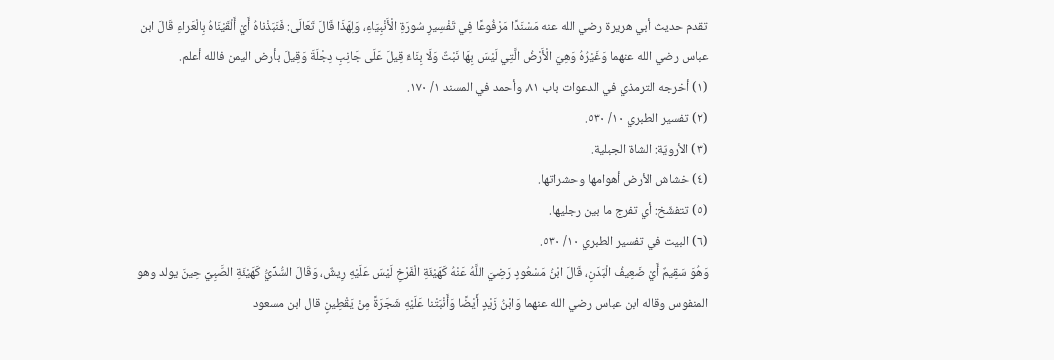تقدم حديث أبي هريرة رضي الله عنه مَسْنَدًا مَرْفُوعًا فِي تَفْسِيرِ سُورَةِ الْأَنْبِيَاءِ، وَلِهَذَا قَالَ تَعَالَى: فَنَبَذْناهُ أَيْ أَلْقَيْنَاهُ بِالْعَراءِ قَالَ ابن عباس رضي الله عنهما وَغَيْرُهُ وَهِيَ الْأَرْضُ الَّتِي لَيْسَ بِهَا نَبْتٌ وَلَا بِنَاءٌ قِيلَ عَلَى جَانِبِ دِجْلَةَ وَقِيلَ بأرض اليمن فالله أعلم.
(١) أخرجه الترمذي في الدعوات باب ٨١، وأحمد في المسند ١/ ١٧٠.
(٢) تفسير الطبري ١٠/ ٥٣٠.
(٣) الأرويّة: الشاة الجبلية.
(٤) خشاش الأرض أهوامها وحشراتها.
(٥) تتفشّخ: أي تفرج ما بين رجليها.
(٦) البيت في تفسير الطبري ١٠/ ٥٣٠.
وَهُوَ سَقِيمٌ أَيْ ضَعِيفُ الْبَدَنِ، قَالَ ابْنُ مَسْعُودٍ رَضِيَ اللَّهُ عَنْهُ كَهَيْئَةِ الْفَرْخِ لَيْسَ عَلَيْهِ رِيشٌ، وَقَالَ السُّدِّيُّ كَهَيْئَةِ الصَّبِيِّ حِينَ يولد وهو المنفوس وقاله ابن عباس رضي الله عنهما وَابْنُ زَيْدٍ أَيْضًا وَأَنْبَتْنا عَلَيْهِ شَجَرَةً مِنْ يَقْطِينٍ قال ابن مسعود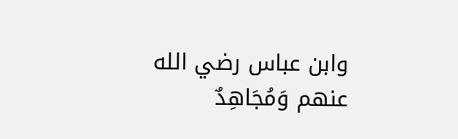وابن عباس رضي الله عنهم وَمُجَاهِدٌ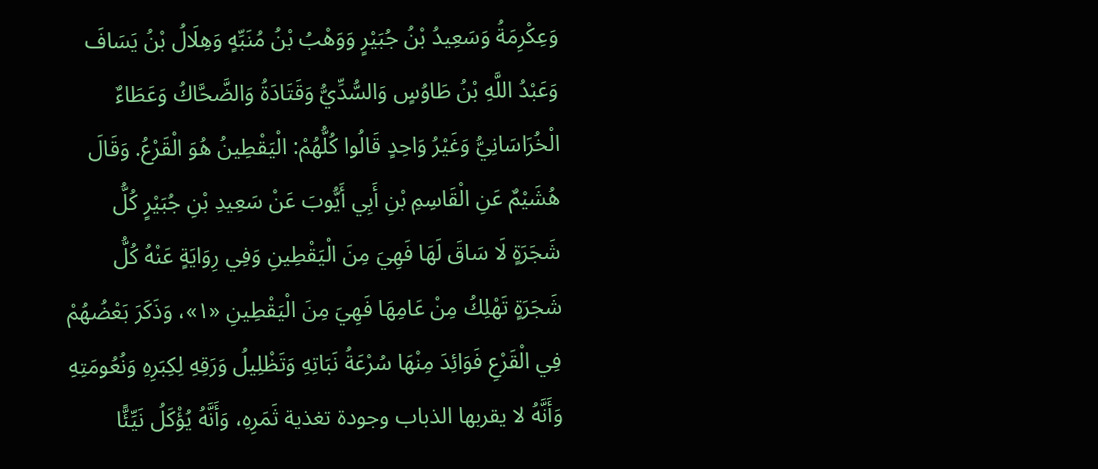وَعِكْرِمَةُ وَسَعِيدُ بْنُ جُبَيْرٍ وَوَهْبُ بْنُ مُنَبِّهٍ وَهِلَالُ بْنُ يَسَافَ وَعَبْدُ اللَّهِ بْنُ طَاوُسٍ وَالسُّدِّيُّ وَقَتَادَةُ وَالضَّحَّاكُ وَعَطَاءٌ الْخُرَاسَانِيُّ وَغَيْرُ وَاحِدٍ قَالُوا كُلُّهُمْ: الْيَقْطِينُ هُوَ الْقَرْعُ. وَقَالَ هُشَيْمٌ عَنِ الْقَاسِمِ بْنِ أَبِي أَيُّوبَ عَنْ سَعِيدِ بْنِ جُبَيْرٍ كُلُّ شَجَرَةٍ لَا سَاقَ لَهَا فَهِيَ مِنَ الْيَقْطِينِ وَفِي رِوَايَةٍ عَنْهُ كُلُّ شَجَرَةٍ تَهْلِكُ مِنْ عَامِهَا فَهِيَ مِنَ الْيَقْطِينِ «١»، وَذَكَرَ بَعْضُهُمْ فِي الْقَرْعِ فَوَائِدَ مِنْهَا سُرْعَةُ نَبَاتِهِ وَتَظْلِيلُ وَرَقِهِ لِكِبَرِهِ وَنُعُومَتِهِ وَأَنَّهُ لا يقربها الذباب وجودة تغذية ثَمَرِهِ، وَأَنَّهُ يُؤْكَلُ نَيِّئًّا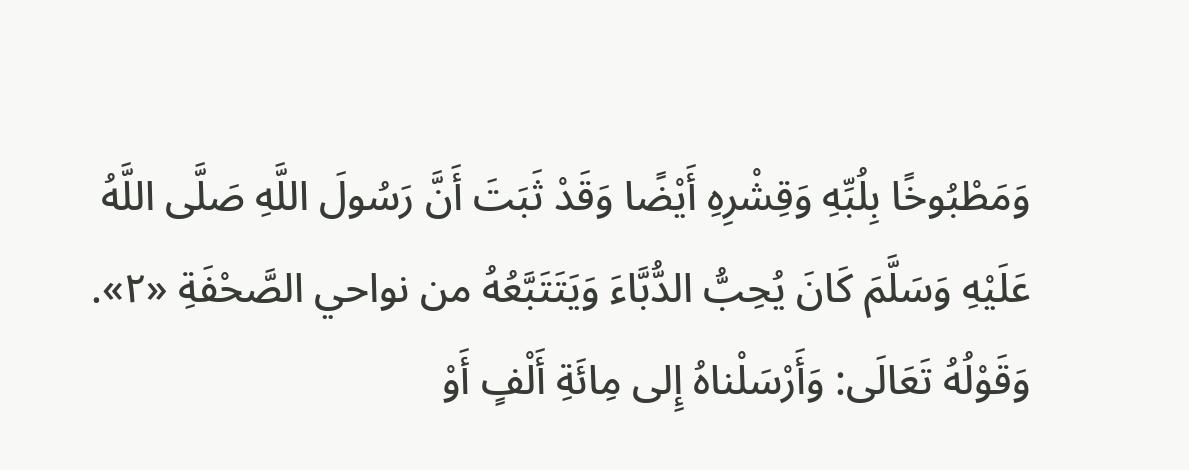وَمَطْبُوخًا بِلُبِّهِ وَقِشْرِهِ أَيْضًا وَقَدْ ثَبَتَ أَنَّ رَسُولَ اللَّهِ صَلَّى اللَّهُ عَلَيْهِ وَسَلَّمَ كَانَ يُحِبُّ الدُّبَّاءَ وَيَتَتَبَّعُهُ من نواحي الصَّحْفَةِ «٢».
وَقَوْلُهُ تَعَالَى: وَأَرْسَلْناهُ إِلى مِائَةِ أَلْفٍ أَوْ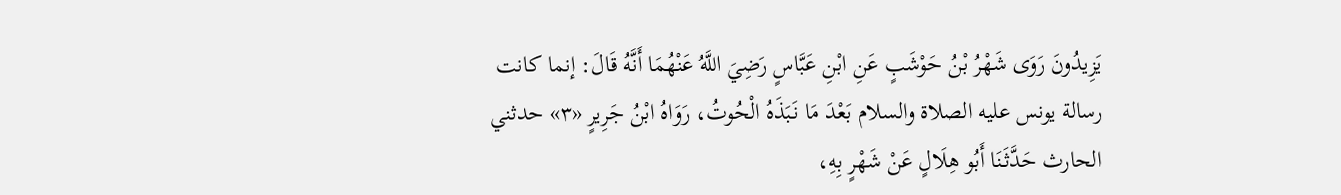يَزِيدُونَ رَوَى شَهْرُ بْنُ حَوْشَبٍ عَنِ ابْنِ عَبَّاسٍ رَضِيَ اللَّهُ عَنْهُمَا أَنَّهُ قَالَ: إنما كانت رسالة يونس عليه الصلاة والسلام بَعْدَ مَا نَبَذَهُ الْحُوتُ، رَوَاهُ ابْنُ جَرِيرٍ «٣» حدثني الحارث حَدَّثَنَا أَبُو هِلَالٍ عَنْ شَهْرٍ بِهِ،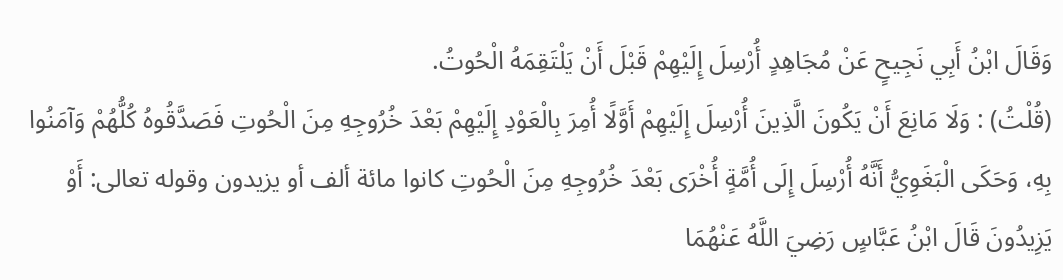وَقَالَ ابْنُ أَبِي نَجِيحٍ عَنْ مُجَاهِدٍ أُرْسِلَ إِلَيْهِمْ قَبْلَ أَنْ يَلْتَقِمَهُ الْحُوتُ.
(قُلْتُ) : وَلَا مَانِعَ أَنْ يَكُونَ الَّذِينَ أُرْسِلَ إِلَيْهِمْ أَوَّلًا أُمِرَ بِالْعَوْدِ إِلَيْهِمْ بَعْدَ خُرُوجِهِ مِنَ الْحُوتِ فَصَدَّقُوهُ كُلُّهُمْ وَآمَنُوا بِهِ، وَحَكَى الْبَغَوِيُّ أَنَّهُ أُرْسِلَ إِلَى أُمَّةٍ أُخْرَى بَعْدَ خُرُوجِهِ مِنَ الْحُوتِ كانوا مائة ألف أو يزيدون وقوله تعالى: أَوْ يَزِيدُونَ قَالَ ابْنُ عَبَّاسٍ رَضِيَ اللَّهُ عَنْهُمَا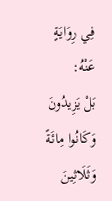فِي رِوَايَةٍ عَنْهُ:
بَلْ يَزِيدُونَ وَكَانُوا مِائَةً وَثَلَاثِينَ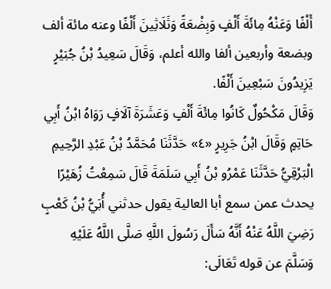أَلْفًا وَعَنْهُ مِائَةَ أَلْفٍ وَبِضْعَةً وَثَلَاثِينَ أَلْفًا وعنه مائة ألف وبضعة وأربعين ألفا والله أعلم، وَقَالَ سَعِيدُ بْنُ جُبَيْرٍ يَزِيدُونَ سَبْعِينَ أَلْفًا.
وَقَالَ مَكْحُولٌ كَانُوا مِائَةَ أَلْفٍ وَعَشَرَةَ آلَافٍ رَوَاهُ ابْنُ أَبِي حَاتِمٍ وَقَالَ ابْنُ جَرِيرٍ «٤» حَدَّثَنَا مُحَمَّدُ بْنُ عَبْدِ الرَّحِيمِ الْبَرْقِيُّ حَدَّثَنَا عَمْرُو بْنُ أَبِي سَلَمَةَ قَالَ سَمِعْتُ زُهَيْرًا يحدث عمن سمع أبا العالية يقول حدثني أُبَيُّ بْنُ كَعْبٍ رَضِيَ اللَّهُ عَنْهُ أَنَّهُ سَأَلَ رَسُولَ اللَّهِ صَلَّى اللَّهُ عَلَيْهِ وَسَلَّمَ عن قوله تَعَالَى: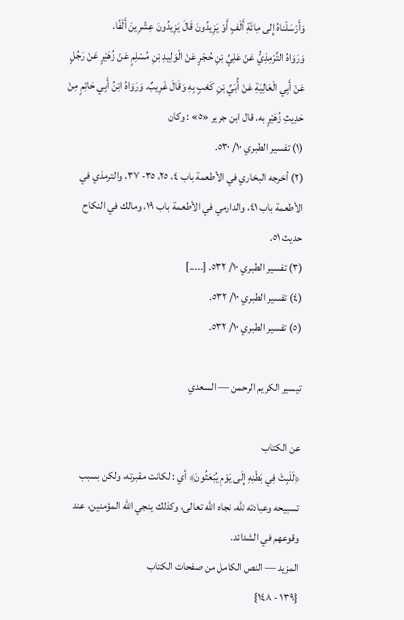وَأَرْسَلْناهُ إِلى مِائَةِ أَلْفٍ أَوْ يَزِيدُونَ قَالَ يَزِيدُونَ عِشْرِينَ أَلْفًا.
وَرَوَاهُ التِّرْمِذِيُّ عَنْ عَلِيِّ بْنِ حُجْرٍ عَنْ الْوَلِيدِ بْنِ مُسْلِمٍ عَنْ زُهَيْرٍ عَنْ رَجُلٍ عَنْ أَبِي الْعَالِيَةِ عَنْ أُبَيِّ بْنِ كَعْبٍ بِهِ وَقَالَ غَرِيبٌ. وَرَوَاهُ ابْنُ أَبِي حَاتِمٍ مِنْ حَدِيثِ زُهَيْرٍ به. قال ابن جرير «٥» : وكان
(١) تفسير الطبري ١٠/ ٥٣٠.
(٢) أخرجه البخاري في الأطعمة باب ٤، ٢٥، ٣٥- ٣٧، والترمذي في الأطعمة باب ٤١، والدارمي في الأطعمة باب ١٩، ومالك في النكاح حديث ٥١.
(٣) تفسير الطبري ١٠/ ٥٣٢. [.....]
(٤) تفسير الطبري ١٠/ ٥٣٢.
(٥) تفسير الطبري ١٠/ ٥٣٢.

تيسير الكريم الرحمن — السعدي

عن الكتاب
﴿لَلَبِثَ فِي بَطْنِهِ إِلَى يَوْمِ يُبْعَثُونَ﴾ أي : لكانت مقبرته، ولكن بسبب تسبيحه وعبادته للّه، نجاه اللّه تعالى، وكذلك ينجي اللّه المؤمنين، عند وقوعهم في الشدائد.
المزيد — النص الكامل من صفحات الكتاب
{١٣٩ - ١٤٨}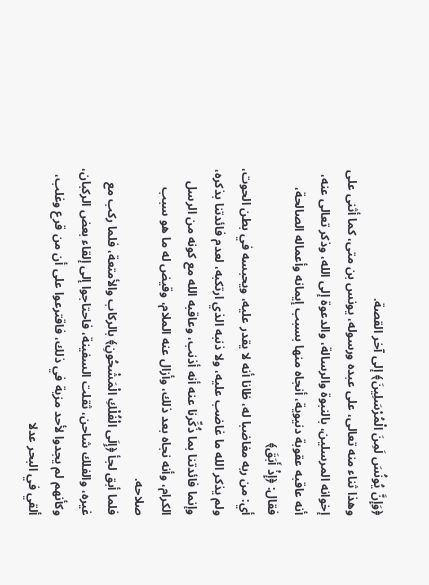﴿وَإِنَّ يُونُسَ لَمِنَ الْمُرْسَلِينَ﴾ إلى آخر القصة.
وهذا ثناء منه تعالى، على عبده ورسوله، يونس بن متى، كما أثنى على إخوانه المرسلين، بالنبوة والرسالة، والدعوة إلى الله، وذكر تعالى عنه، أنه عاقبه عقوبة دنيوية، أنجاه منها بسبب إيمانه وأعماله الصالحة، فقال: ﴿إِذْ أَبَقَ﴾
أي: من ربه مغاضبا له، ظانا أنه لا يقدر عليه، ويحبسه في بطن الحوت، ولم يذكر الله ما غاضب عليه، ولا ذنبه الذي ارتكبه، لعدم فائدتنا بذكره، وإنما فائدتنا بما ذُكِّرنا عنه أنه أذنب، وعاقبه الله مع كونه من الرسل الكرام، وأنه نجاه بعد ذلك، وأزال عنه الملام، وقيض له ما هو سبب صلاحه.
فلما أبق لجأ ﴿إِلَى الْفُلْكِ الْمَشْحُونِ﴾ بالركاب والأمتعة، فلما ركب مع غيره، والفلك شاحن، ثقلت السفينة، فاحتاجوا إلى إلقاء بعض الركبان، وكأنهم لم يجدوا لأحد مزية في ذلك، فاقترعوا على أن من قرع وغلب، ألقي في البحر عدلا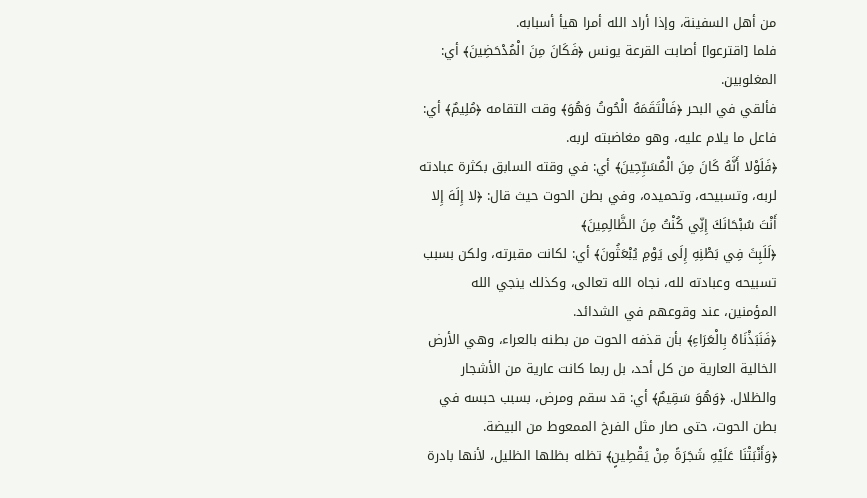من أهل السفينة، وإذا أراد الله أمرا هيأ أسبابه.
فلما [اقترعوا] أصابت القرعة يونس ﴿فَكَانَ مِنَ الْمُدْحَضِينَ﴾ أي: المغلوبين.
فألقي في البحر ﴿فَالْتَقَمَهُ الْحُوتُ وَهُوَ﴾ وقت التقامه ﴿مُلِيمٌ﴾ أي: فاعل ما يلام عليه، وهو مغاضبته لربه.
﴿فَلَوْلا أَنَّهُ كَانَ مِنَ الْمُسَبِّحِينَ﴾ أي: في وقته السابق بكثرة عبادته لربه، وتسبيحه، وتحميده، وفي بطن الحوت حيث قال: ﴿لا إِلَهَ إِلا أَنْتَ سُبْحَانَكَ إِنِّي كُنْتُ مِنَ الظَّالِمِينَ﴾
﴿لَلَبِثَ فِي بَطْنِهِ إِلَى يَوْمِ يُبْعَثُونَ﴾ أي: لكانت مقبرته، ولكن بسبب تسبيحه وعبادته لله، نجاه الله تعالى، وكذلك ينجي الله المؤمنين، عند وقوعهم في الشدائد.
﴿فَنَبَذْنَاهُ بِالْعَرَاءِ﴾ بأن قذفه الحوت من بطنه بالعراء، وهي الأرض الخالية العارية من كل أحد، بل ربما كانت عارية من الأشجار والظلال. ﴿وَهُوَ سَقِيمٌ﴾ أي: قد سقم ومرض، بسبب حبسه في بطن الحوت، حتى صار مثل الفرخ الممعوط من البيضة.
﴿وَأَنْبَتْنَا عَلَيْهِ شَجَرَةً مِنْ يَقْطِينٍ﴾ تظله بظلها الظليل، لأنها بادرة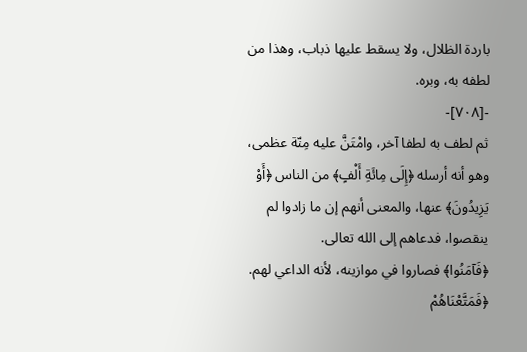باردة الظلال، ولا يسقط عليها ذباب، وهذا من لطفه به، وبره.
-[٧٠٨]-
ثم لطف به لطفا آخر، وامْتَنَّ عليه مِنّة عظمى، وهو أنه أرسله ﴿إِلَى مِائَةِ أَلْفٍ﴾ من الناس ﴿أَوْ يَزِيدُونَ﴾ عنها، والمعنى أنهم إن ما زادوا لم ينقصوا، فدعاهم إلى الله تعالى.
﴿فَآمَنُوا﴾ فصاروا في موازينه، لأنه الداعي لهم.
﴿فَمَتَّعْنَاهُمْ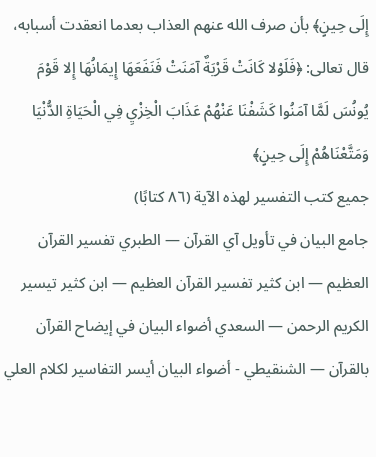إِلَى حِينٍ﴾ بأن صرف الله عنهم العذاب بعدما انعقدت أسبابه، قال تعالى: ﴿فَلَوْلا كَانَتْ قَرْيَةٌ آمَنَتْ فَنَفَعَهَا إِيمَانُهَا إِلا قَوْمَ يُونُسَ لَمَّا آمَنُوا كَشَفْنَا عَنْهُمْ عَذَابَ الْخِزْيِ فِي الْحَيَاةِ الدُّنْيَا وَمَتَّعْنَاهُمْ إِلَى حِينٍ﴾
جميع كتب التفسير لهذه الآية (٨٦ كتابًا)
جامع البيان في تأويل آي القرآن — الطبري تفسير القرآن العظيم — ابن كثير تفسير القرآن العظيم — ابن كثير تيسير الكريم الرحمن — السعدي أضواء البيان في إيضاح القرآن بالقرآن — الشنقيطي - أضواء البيان أيسر التفاسير لكلام العلي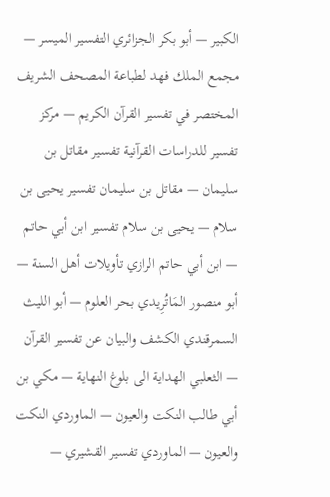الكبير — أبو بكر الجزائري التفسير الميسر — مجمع الملك فهد لطباعة المصحف الشريف المختصر في تفسير القرآن الكريم — مركز تفسير للدراسات القرآنية تفسير مقاتل بن سليمان — مقاتل بن سليمان تفسير يحيى بن سلام — يحيى بن سلام تفسير ابن أبي حاتم — ابن أبي حاتم الرازي تأويلات أهل السنة — أبو منصور المَاتُرِيدي بحر العلوم — أبو الليث السمرقندي الكشف والبيان عن تفسير القرآن — الثعلبي الهداية الى بلوغ النهاية — مكي بن أبي طالب النكت والعيون — الماوردي النكت والعيون — الماوردي تفسير القشيري —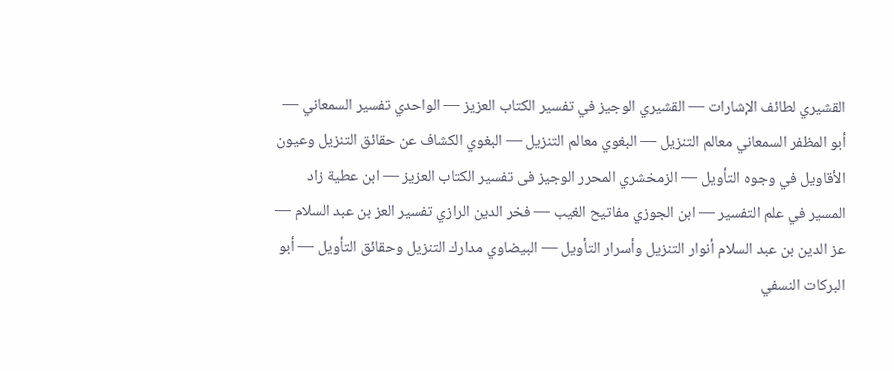القشيري لطائف الإشارات — القشيري الوجيز في تفسير الكتاب العزيز — الواحدي تفسير السمعاني — أبو المظفر السمعاني معالم التنزيل — البغوي معالم التنزيل — البغوي الكشاف عن حقائق التنزيل وعيون الأقاويل في وجوه التأويل — الزمخشري المحرر الوجيز فى تفسير الكتاب العزيز — ابن عطية زاد المسير في علم التفسير — ابن الجوزي مفاتيح الغيب — فخر الدين الرازي تفسير العز بن عبد السلام — عز الدين بن عبد السلام أنوار التنزيل وأسرار التأويل — البيضاوي مدارك التنزيل وحقائق التأويل — أبو البركات النسفي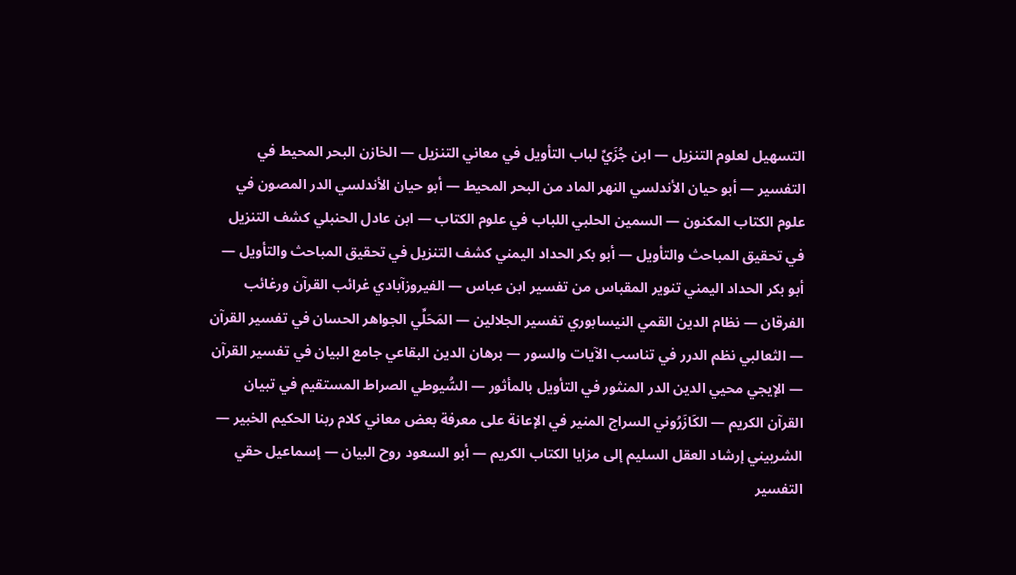التسهيل لعلوم التنزيل — ابن جُزَيِّ لباب التأويل في معاني التنزيل — الخازن البحر المحيط في التفسير — أبو حيان الأندلسي النهر الماد من البحر المحيط — أبو حيان الأندلسي الدر المصون في علوم الكتاب المكنون — السمين الحلبي اللباب في علوم الكتاب — ابن عادل الحنبلي كشف التنزيل في تحقيق المباحث والتأويل — أبو بكر الحداد اليمني كشف التنزيل في تحقيق المباحث والتأويل — أبو بكر الحداد اليمني تنوير المقباس من تفسير ابن عباس — الفيروزآبادي غرائب القرآن ورغائب الفرقان — نظام الدين القمي النيسابوري تفسير الجلالين — المَحَلِّي الجواهر الحسان في تفسير القرآن — الثعالبي نظم الدرر في تناسب الآيات والسور — برهان الدين البقاعي جامع البيان في تفسير القرآن — الإيجي محيي الدين الدر المنثور في التأويل بالمأثور — السُّيوطي الصراط المستقيم في تبيان القرآن الكريم — الكَازَرُوني السراج المنير في الإعانة على معرفة بعض معاني كلام ربنا الحكيم الخبير — الشربيني إرشاد العقل السليم إلى مزايا الكتاب الكريم — أبو السعود روح البيان — إسماعيل حقي التفسير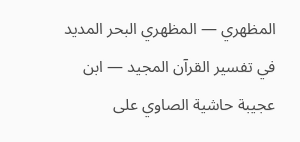المظهري — المظهري البحر المديد في تفسير القرآن المجيد — ابن عجيبة حاشية الصاوي على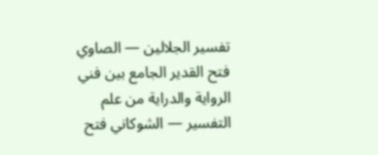تفسير الجلالين — الصاوي فتح القدير الجامع بين فني الرواية والدراية من علم التفسير — الشوكاني فتح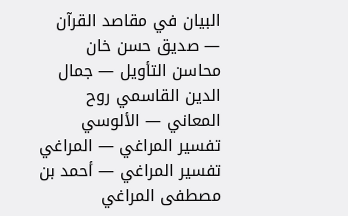البيان في مقاصد القرآن — صديق حسن خان محاسن التأويل — جمال الدين القاسمي روح المعاني — الألوسي تفسير المراغي — المراغي تفسير المراغي — أحمد بن مصطفى المراغي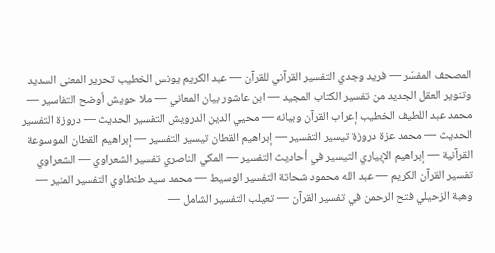المصحف المفسّر — فريد وجدي التفسير القرآني للقرآن — عبد الكريم يونس الخطيب تحرير المعنى السديد وتنوير العقل الجديد من تفسير الكتاب المجيد — ابن عاشور بيان المعاني — ملا حويش أوضح التفاسير — محمد عبد اللطيف الخطيب إعراب القرآن وبيانه — محيي الدين الدرويش التفسير الحديث — دروزة التفسير الحديث — محمد عزة دروزة تيسير التفسير — إبراهيم القطان تيسير التفسير — إبراهيم القطان الموسوعة القرآنية — إبراهيم الإبياري التيسير في أحاديث التفسير — المكي الناصري تفسير الشعراوي — الشعراوي تفسير القرآن الكريم — عبد الله محمود شحاتة التفسير الوسيط — محمد سيد طنطاوي التفسير المنير — وهبة الزحيلي فتح الرحمن في تفسير القرآن — تعيلب التفسير الشامل —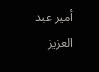أمير عبد العزيز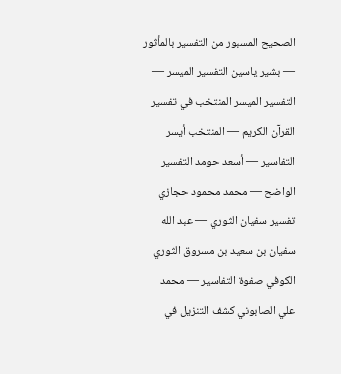الصحيح المسبور من التفسير بالمأثور — بشير ياسين التفسير الميسر — التفسير الميسر المنتخب في تفسير القرآن الكريم — المنتخب أيسر التفاسير — أسعد حومد التفسير الواضح — محمد محمود حجازي تفسير سفيان الثوري — عبد الله سفيان بن سعيد بن مسروق الثوري الكوفي صفوة التفاسير — محمد علي الصابوني كشف التنزيل في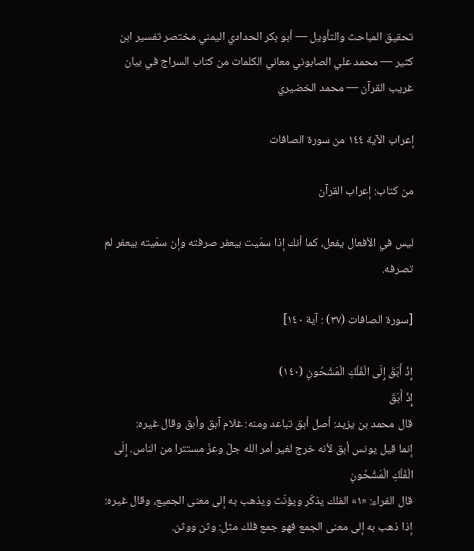تحقيق المباحث والتأويل — أبو بكر الحدادي اليمني مختصر تفسير ابن كثير — محمد علي الصابوني معاني الكلمات من كتاب السراج في بيان غريب القرآن — محمد الخضيري

إعراب الآية ١٤٤ من سورة الصافات

من كتاب: إعراب القرآن

ليس في الأفعال يفعل، كما أنك إذا سمّيت بيعفر صرفته وإن سمّيته بيعفر لم تصرفه.

[سورة الصافات (٣٧) : آية ١٤٠]

إِذْ أَبَقَ إِلَى الْفُلْكِ الْمَشْحُونِ (١٤٠)
إِذْ أَبَقَ
قال محمد بن يزيد: أصل أبق تباعد ومنه: غلام آبق وأبق وقال غيره:
إنما قيل يونس أبق لأنه خرج لغير أمر الله جلّ وعزّ مستترا من الناس. إِلَى الْفُلْكِ الْمَشْحُونِ
قال الفراء: «١» الفلك يذكّر ويؤنّث ويذهب به إلى معنى الجميع، وقال غيره:
إذا ذهب به إلى معنى الجمع فهو جمع فلك مثل: وثن ووثن.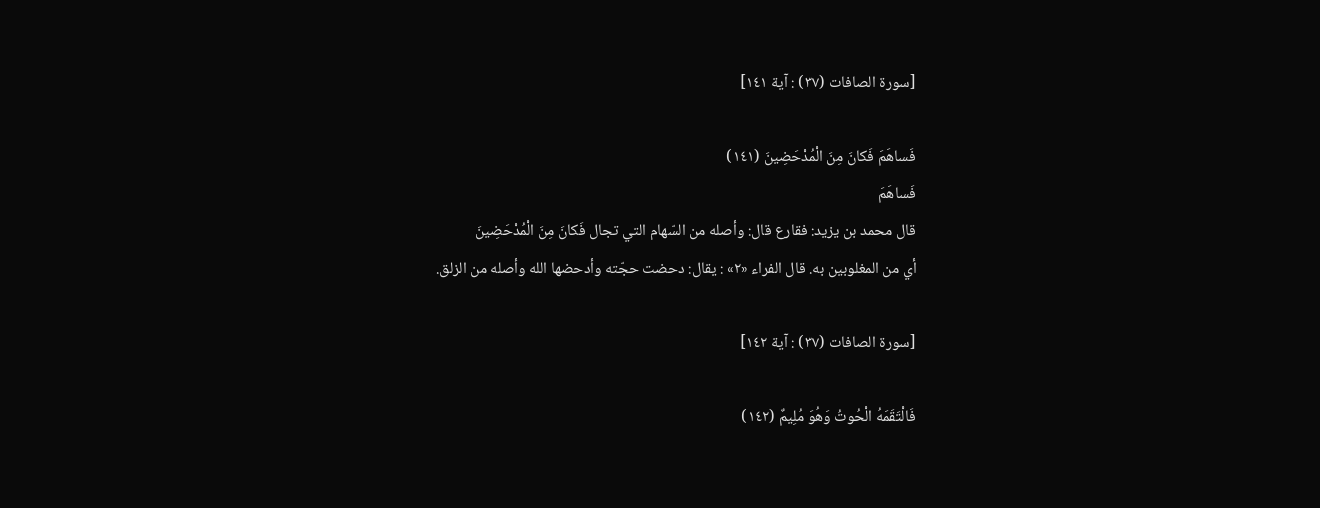[سورة الصافات (٣٧) : آية ١٤١]

فَساهَمَ فَكانَ مِنَ الْمُدْحَضِينَ (١٤١)
فَساهَمَ
قال محمد بن يزيد: فقارع قال: وأصله من السّهام التي تجال فَكانَ مِنَ الْمُدْحَضِينَ
أي من المغلوبين به. قال الفراء «٢» : يقال: دحضت حجّته وأدحضها الله وأصله من الزلق.

[سورة الصافات (٣٧) : آية ١٤٢]

فَالْتَقَمَهُ الْحُوتُ وَهُوَ مُلِيمٌ (١٤٢)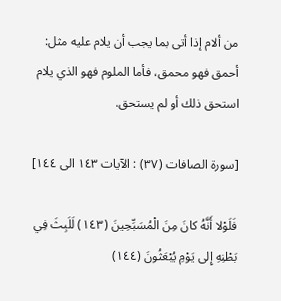من ألام إذا أتى بما يجب أن يلام عليه مثل: أحمق فهو محمق، فأما الملوم فهو الذي يلام استحق ذلك أو لم يستحق.

[سورة الصافات (٣٧) : الآيات ١٤٣ الى ١٤٤]

فَلَوْلا أَنَّهُ كانَ مِنَ الْمُسَبِّحِينَ (١٤٣) لَلَبِثَ فِي بَطْنِهِ إِلى يَوْمِ يُبْعَثُونَ (١٤٤)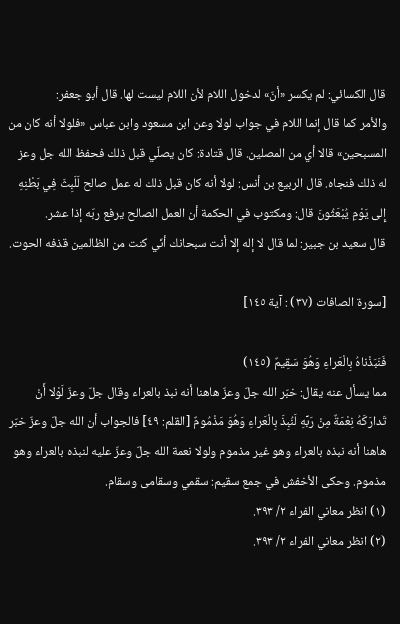قال الكسائي: لم يكسر «أنّ» لدخول اللام لأن اللام ليست لها. قال أبو جعفر:
والأمر كما قال إنما اللام في جواب لولا وعن ابن مسعود وابن عباس «فلولا أنه كان من المسبحين» قالا أي من المصلين. قال قتادة: كان يصلّي قبل ذلك فحفظ الله جل وعز له ذلك فنجاه. قال الربيع بن أنس: لولا أنه كان قبل ذلك له عمل صالح لَلَبِثَ فِي بَطْنِهِ إِلى يَوْمِ يُبْعَثُونَ قال: ومكتوب في الحكمة أن العمل الصالح يرفع ربّه إذا عشر.
قال سعيد بن جبير: لما قال لا إله إلا أنت سبحانك أنّي كنت من الظالمين قذفه الحوت.

[سورة الصافات (٣٧) : آية ١٤٥]

فَنَبَذْناهُ بِالْعَراءِ وَهُوَ سَقِيمٌ (١٤٥)
مما يسأل عنه يقال: خبّر الله جلّ وعزّ هاهنا أنه نبذ بالعراء وقال جلّ وعزّ لَوْلا أَنْ تَدارَكَهُ نِعْمَةٌ مِنْ رَبِّهِ لَنُبِذَ بِالْعَراءِ وَهُوَ مَذْمُومٌ [القلم: ٤٩] فالجواب أن الله جلّ وعزّ خبّر هاهنا أنه نبذه بالعراء وهو غير مذموم ولولا نعمة الله جلّ وعزّ عليه لنبذه بالعراء وهو مذموم. وحكى الأخفش في جمع سقيم: سقمي وسقامى وسقام.
(١) انظر معاني الفراء ٢/ ٣٩٣.
(٢) انظر معاني الفراء ٢/ ٣٩٣.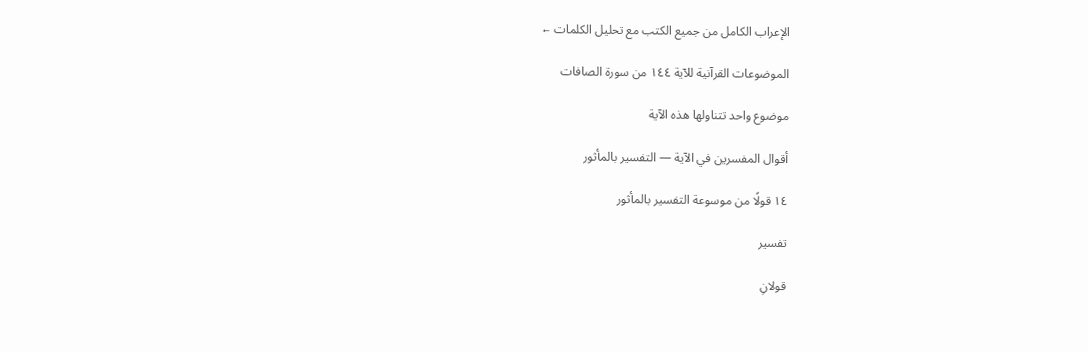الإعراب الكامل من جميع الكتب مع تحليل الكلمات ←

الموضوعات القرآنية للآية ١٤٤ من سورة الصافات

موضوع واحد تتناولها هذه الآية

أقوال المفسرين في الآية — التفسير بالمأثور

١٤ قولًا من موسوعة التفسير بالمأثور

تفسير

قولانِ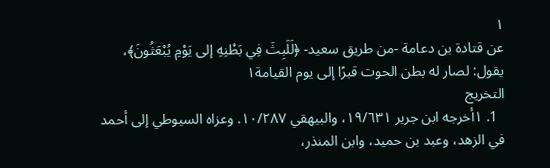١
عن قتادة بن دعامة -من طريق سعيد- ﴿لَلَبِثَ فِي بَطْنِهِ إلى يَوْمِ يُبْعَثُونَ﴾، يقول: لصار له بطن الحوت قبرًا إلى يوم القيامة١
التخريج
  1. ١أخرجه ابن جرير ١٩/٦٣١، والبيهقي ١٠/٢٨٧. وعزاه السيوطي إلى أحمد في الزهد، وعبد بن حميد، وابن المنذر،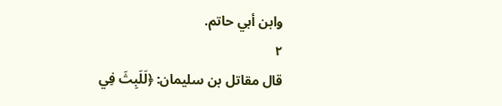وابن أبي حاتم.
٢
قال مقاتل بن سليمان: ﴿لَلَبِثَ فِي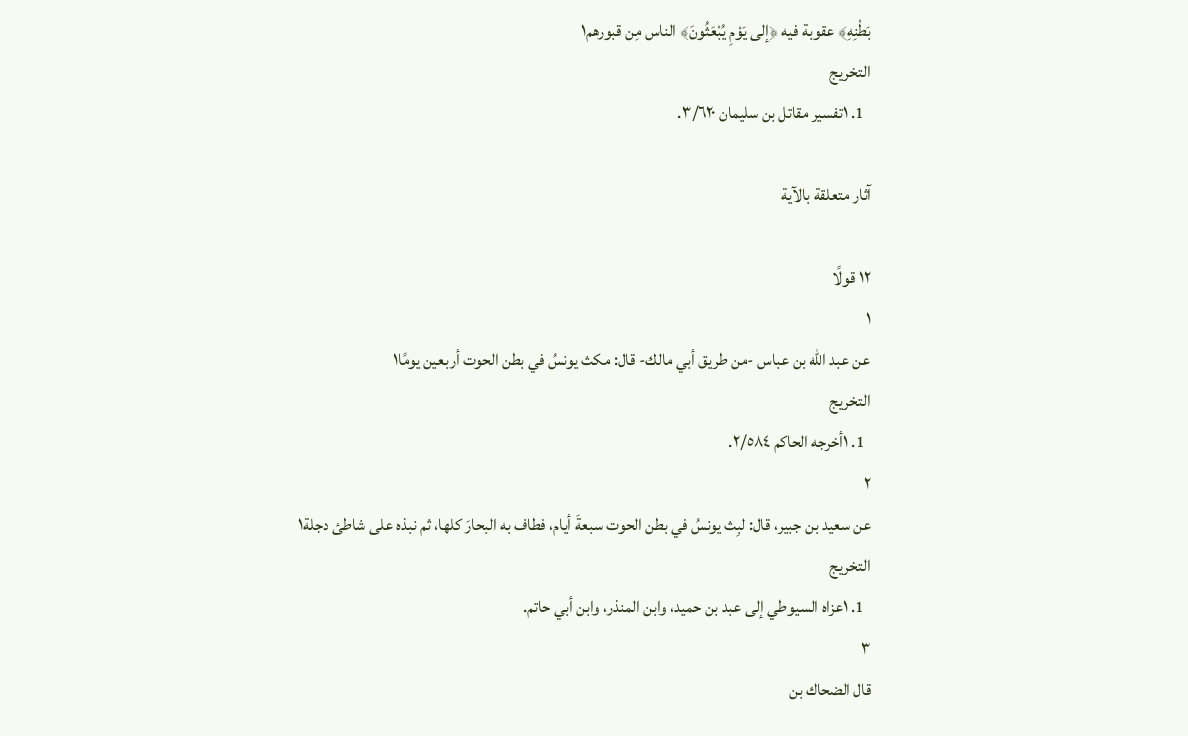بَطْنِهِ﴾ عقوبة فيه ﴿إلى يَوْمِ يُبْعَثُونَ﴾ الناس مِن قبورهم١
التخريج
  1. ١تفسير مقاتل بن سليمان ٣/٦٢٠.

آثار متعلقة بالآية

١٢ قولًا
١
عن عبد الله بن عباس -من طريق أبي مالك- قال: مكث يونسُ في بطن الحوت أربعين يومًا١
التخريج
  1. ١أخرجه الحاكم ٢/٥٨٤.
٢
عن سعيد بن جبير، قال: لبِث يونسُ في بطن الحوت سبعةَ أيام، فطاف به البحارَ كلها، ثم نبذه على شاطئ دجلة١
التخريج
  1. ١عزاه السيوطي إلى عبد بن حميد، وابن المنذر، وابن أبي حاتم.
٣
قال الضحاك بن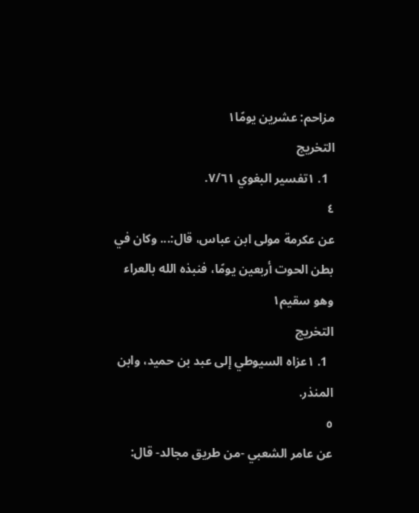مزاحم: عشرين يومًا١
التخريج
  1. ١تفسير البغوي ٧/٦١.
٤
عن عكرمة مولى ابن عباس، قال:... وكان في بطن الحوت أربعين يومًا، فنبذه الله بالعراء وهو سقيم١
التخريج
  1. ١عزاه السيوطي إلى عبد بن حميد، وابن المنذر.
٥
عن عامر الشعبي -من طريق مجالد- قال: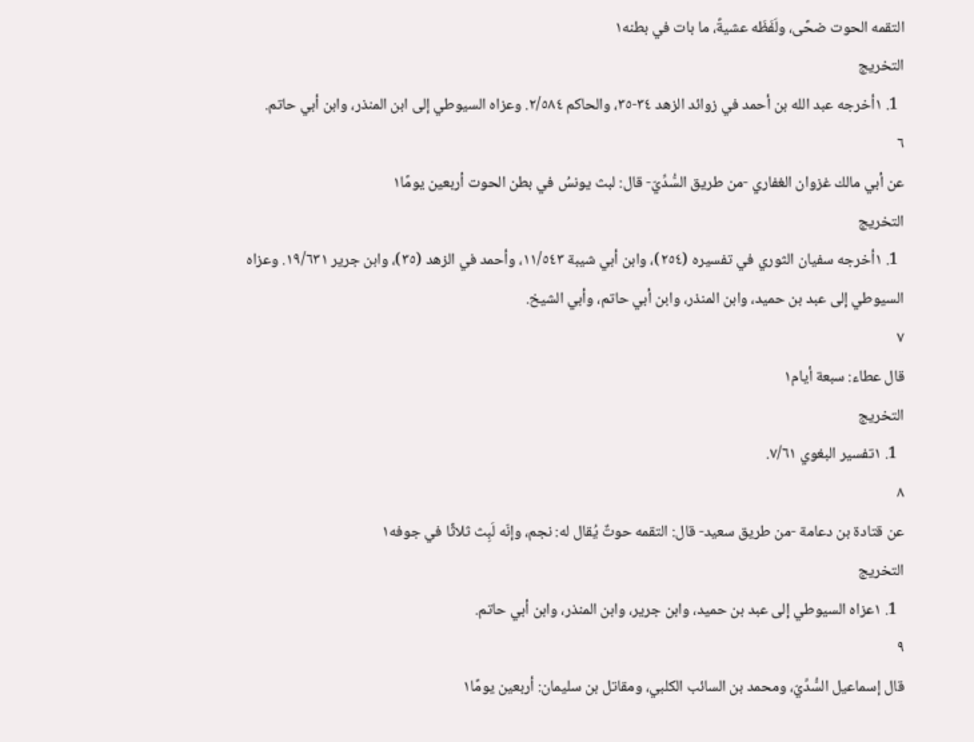التقمه الحوت ضحًى، ولَفَظَه عشيةً، ما بات في بطنه١
التخريج
  1. ١أخرجه عبد الله بن أحمد في زوائد الزهد ٣٤-٣٥، والحاكم ٢/٥٨٤. وعزاه السيوطي إلى ابن المنذر، وابن أبي حاتم.
٦
عن أبي مالك غزوان الغفاري -من طريق السُّدِّيّ- قال: لبث يونسُ في بطن الحوت أربعين يومًا١
التخريج
  1. ١أخرجه سفيان الثوري في تفسيره (٢٥٤)، وابن أبي شيبة ١١/٥٤٣، وأحمد في الزهد (٣٥)، وابن جرير ١٩/٦٣١. وعزاه السيوطي إلى عبد بن حميد، وابن المنذر، وابن أبي حاتم، وأبي الشيخ.
٧
قال عطاء: سبعة أيام١
التخريج
  1. ١تفسير البغوي ٧/٦١.
٨
عن قتادة بن دعامة -من طريق سعيد- قال: التقمه حوتٌ يُقال له: نجم، وإنّه لَبِث ثلاثًا في جوفه١
التخريج
  1. ١عزاه السيوطي إلى عبد بن حميد، وابن جرير، وابن المنذر، وابن أبي حاتم.
٩
قال إسماعيل السُّدِّيّ، ومحمد بن السائب الكلبي، ومقاتل بن سليمان: أربعين يومًا١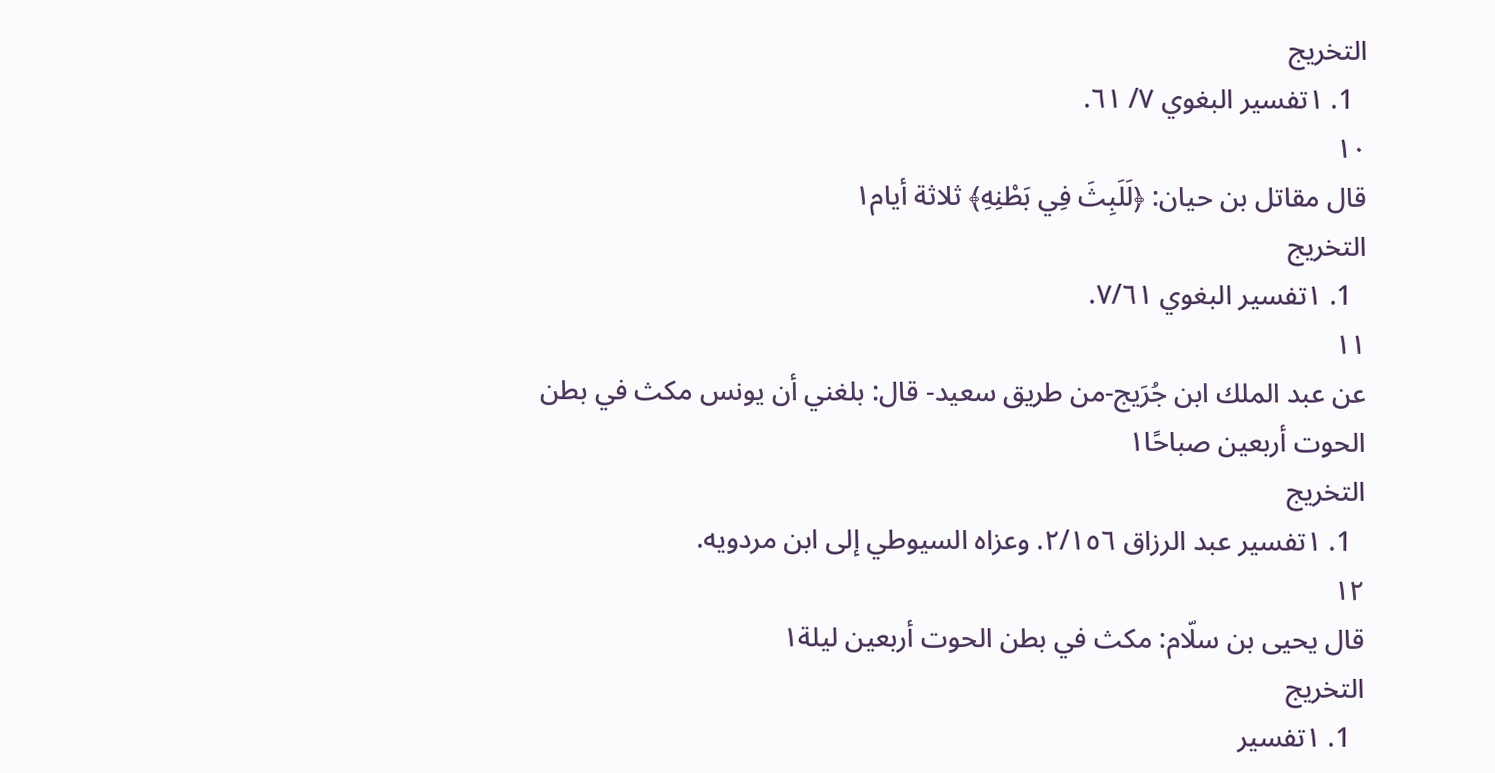التخريج
  1. ١تفسير البغوي ٧/ ٦١.
١٠
قال مقاتل بن حيان: ﴿لَلَبِثَ فِي بَطْنِهِ﴾ ثلاثة أيام١
التخريج
  1. ١تفسير البغوي ٧/٦١.
١١
عن عبد الملك ابن جُرَيج-من طريق سعيد- قال: بلغني أن يونس مكث في بطن الحوت أربعين صباحًا١
التخريج
  1. ١تفسير عبد الرزاق ٢/١٥٦. وعزاه السيوطي إلى ابن مردويه.
١٢
قال يحيى بن سلّام: مكث في بطن الحوت أربعين ليلة١
التخريج
  1. ١تفسير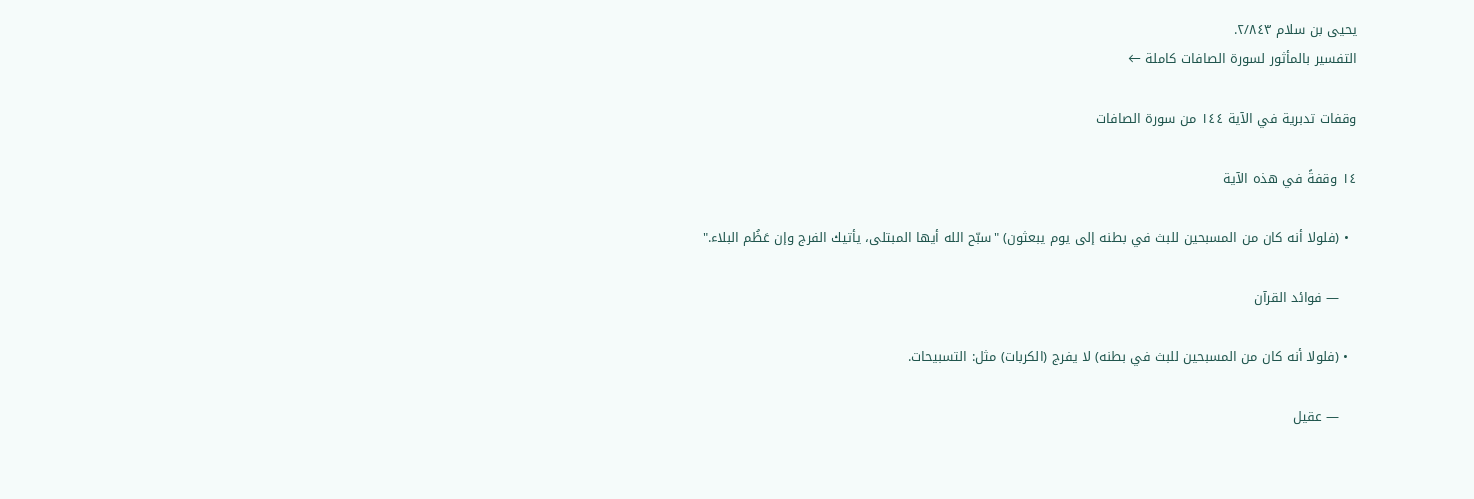يحيى بن سلام ٢/٨٤٣.
التفسير بالمأثور لسورة الصافات كاملة ←

وقفات تدبرية في الآية ١٤٤ من سورة الصافات

١٤ وقفةً في هذه الآية

  • (فلولا أنه كان من المسبحين للبث في بطنه إلى يوم يبعثون) "سبّح الله أيها المبتلى، يأتيك الفرج وإن عَظُم البلاء."

    — فوائد القرآن

  • (فلولا أنه كان من المسبحين للبث في بطنه) لا يفرج (الكربات) مثل: التسبيحات.

    — عقيل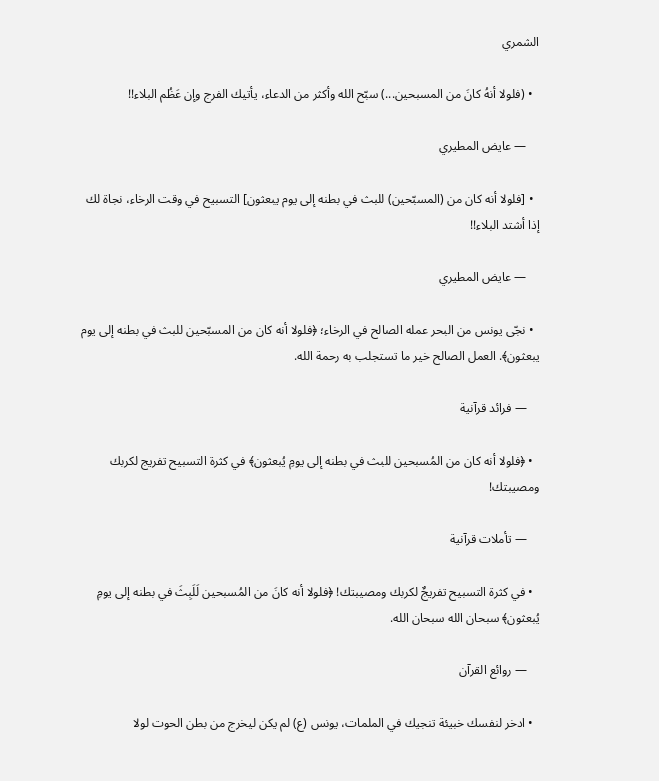الشمري

  • (فلولا أنهُ كانَ من المسبحين...) سبّح الله وأكثر من الدعاء، يأتيك الفرج وإن عَظُم البلاء!!

    — عايض المطيري

  • [فلولا أنه كان من (المسبّحين) للبث في بطنه إلى يوم يبعثون] التسبيح في وقت الرخاء، نجاة لك إذا أشتد البلاء!!

    — عايض المطيري

  • نجّى يونس من البحر عمله الصالح في الرخاء؛ ﴿فلولا أنه كان من المسبّحين للبث في بطنه إلى يوم يبعثون﴾. العمل الصالح خير ما تستجلب به رحمة الله.

    — فرائد قرآنية

  • ﴿فلولا أنه كان من المُسبحين للبث في بطنه إلى يومِ يُبعثون﴾ في كثرة التسبيح تفريج لكربك ومصيبتك!

    — تأملات قرآنية

  • في كثرة التسبيح تفريجٌ لكربك ومصيبتك! ﴿فلولا أنه كانَ من المُسبحين لَلَبِثَ في بطنه إلى يومِ يُبعثون﴾ سبحان الله سبحان الله.

    — روائع القرآن

  • ادخر لنفسك خبيئة تنجيك في الملمات، يونس (ع) لم يكن ليخرج من بطن الحوت لولا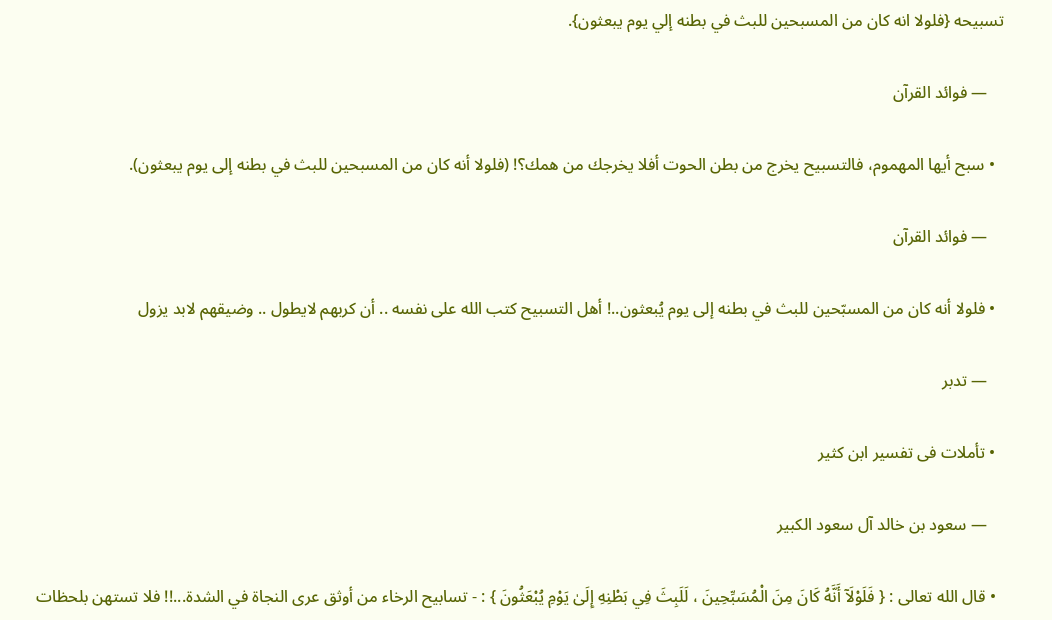تسبيحه {فلولا انه كان من المسبحين للبث في بطنه إلي يوم يبعثون}.

    — فوائد القرآن

  • سبح أيها المهموم، فالتسبيح يخرج من بطن الحوت أفلا يخرجك من همك؟! (فلولا أنه كان من المسبحين للبث في بطنه إلى يوم يبعثون).

    — فوائد القرآن

  • فلولا أنه كان من المسبّحين للبث في بطنه إلى يوم يُبعثون..! أهل التسبيح كتب الله على نفسه .. أن كربهم لايطول .. وضيقهم لابد يزول

    — تدبر

  • تأملات فى تفسير ابن كثير

    — سعود بن خالد آل سعود الكبير

  • قال الله تعالى : { فَلَوْلَآ أَنَّهُ كَانَ مِنَ الْمُسَبِّحِينَ ، لَلَبِثَ فِي بَطْنِهِ إِلَىٰ يَوْمِ يُبْعَثُونَ } : - تسابيح الرخاء من أوثق عرى النجاة في الشدة...!! فلا تستهن بلحظات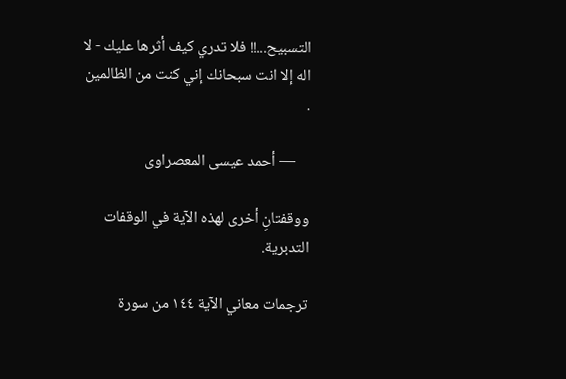التسبيح...!! فلا تدري كيف أثرها عليك - لا اله إلا انت سبحانك إني كنت من الظالمين .

    — أحمد عيسى المعصراوى

ووقفتانِ أخرى لهذه الآية في الوقفات التدبرية.

ترجمات معاني الآية ١٤٤ من سورة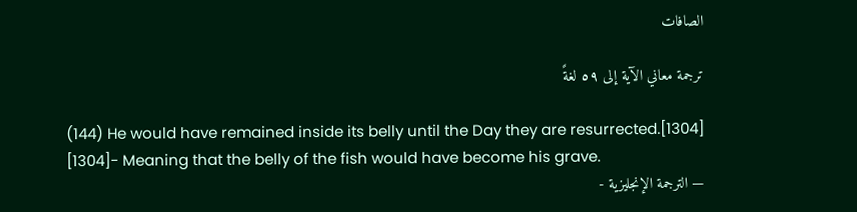الصافات

ترجمة معاني الآية إلى ٥٩ لغةً

(144) He would have remained inside its belly until the Day they are resurrected.[1304]
[1304]- Meaning that the belly of the fish would have become his grave.
— الترجمة الإنجليزية -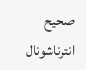صحيح انترناشونال